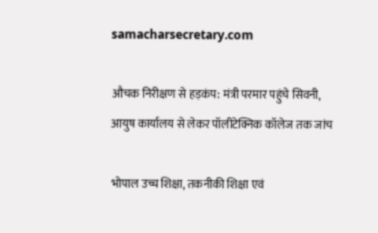samacharsecretary.com

औचक निरीक्षण से हड़कंप: मंत्री परमार पहुंचे सिवनी, आयुष कार्यालय से लेकर पॉलीटेक्निक कॉलेज तक जांच

भोपाल उच्च शिक्षा, तकनीकी शिक्षा एवं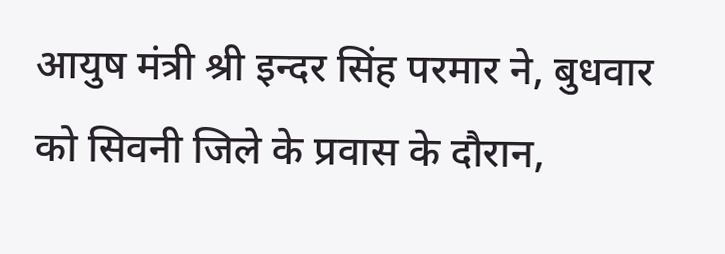आयुष मंत्री श्री इन्दर सिंह परमार ने, बुधवार को सिवनी जिले के प्रवास के दौरान,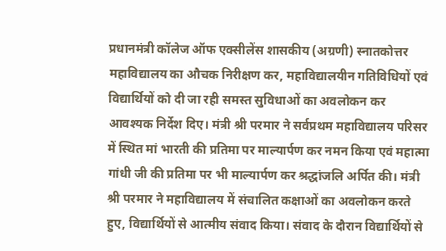प्रधानमंत्री कॉलेज ऑफ एक्सीलेंस शासकीय (अग्रणी) स्नातकोत्तर महाविद्यालय का औचक निरीक्षण कर, महाविद्यालयीन गतिविधियों एवं विद्यार्थियों को दी जा रही समस्त सुविधाओं का अवलोकन कर आवश्यक निर्देश दिए। मंत्री श्री परमार ने सर्वप्रथम महाविद्यालय परिसर में स्थित मां भारती की प्रतिमा पर माल्यार्पण कर नमन किया एवं महात्मा गांधी जी की प्रतिमा पर भी माल्यार्पण कर श्रद्धांजलि अर्पित की। मंत्री श्री परमार ने महाविद्यालय में संचालित कक्षाओं का अवलोकन करते हुए, विद्यार्थियों से आत्मीय संवाद किया। संवाद के दौरान विद्यार्थियों से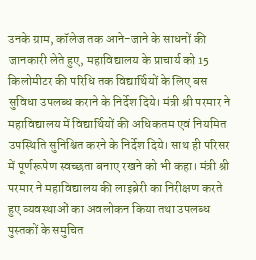उनके ग्राम, कॉलेज तक आने-जाने के साधनों की जानकारी लेते हुए, महाविद्यालय के प्राचार्य को 15 किलोमीटर की परिधि तक विद्यार्थियों के लिए बस सुविधा उपलब्ध कराने के निर्देश दिये। मंत्री श्री परमार ने महाविद्यालय में विद्यार्थियों की अधिकतम एवं नियमित उपस्थिति सुनिश्चित करने के निर्देश दिये। साथ ही परिसर में पूर्णरूपेण स्वच्छता बनाए रखने को भी कहा। मंत्री श्री परमार ने महाविद्यालय की लाइब्रेरी का निरीक्षण करते हुए व्यवस्थाओं का अवलोकन किया तथा उपलब्ध पुस्तकों के समुचित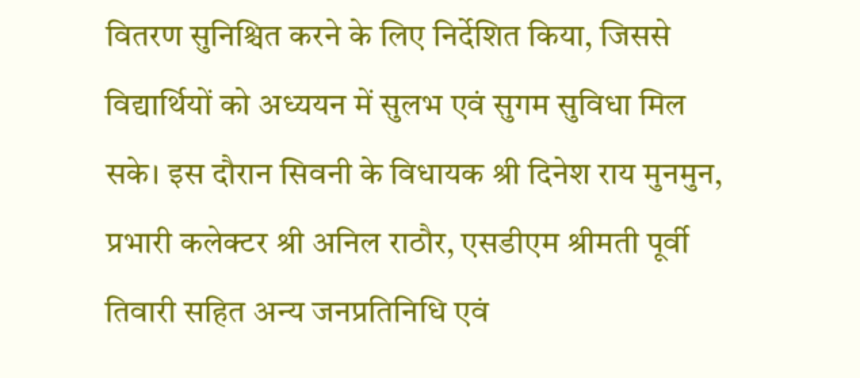वितरण सुनिश्चित करने के लिए निर्देशित किया, जिससे विद्यार्थियों को अध्ययन में सुलभ एवं सुगम सुविधा मिल सके। इस दौरान सिवनी के विधायक श्री दिनेश राय मुनमुन, प्रभारी कलेक्टर श्री अनिल राठौर, एसडीएम श्रीमती पूर्वी तिवारी सहित अन्य जनप्रतिनिधि एवं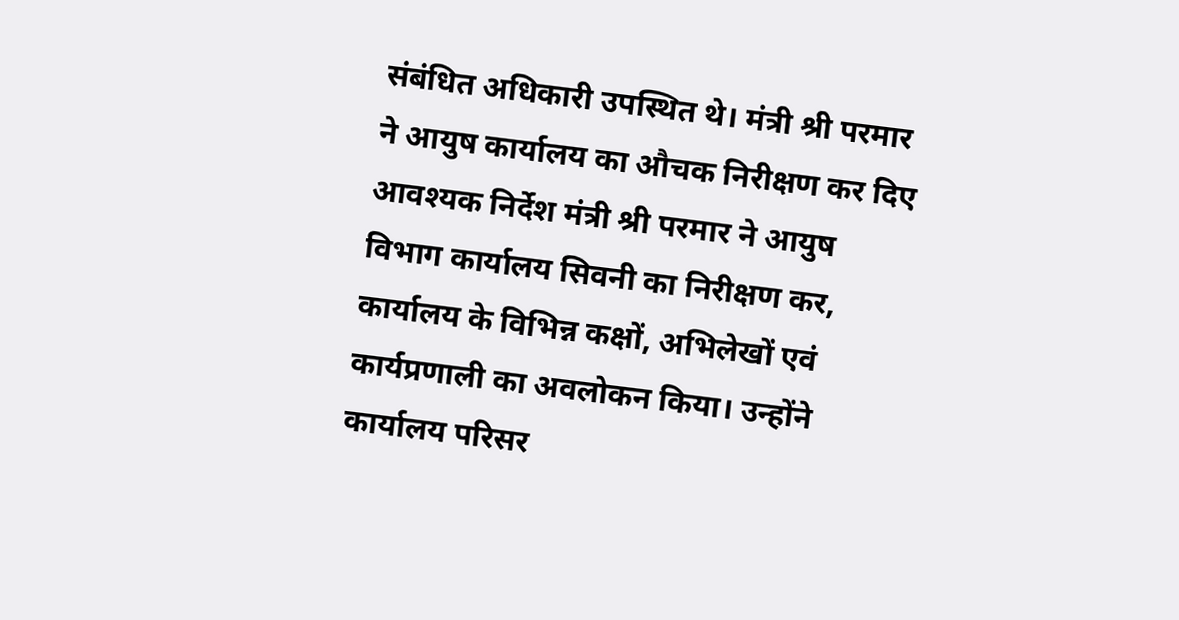संबंधित अधिकारी उपस्थित थे। मंत्री श्री परमार ने आयुष कार्यालय का औचक निरीक्षण कर दिए आवश्यक निर्देश मंत्री श्री परमार ने आयुष विभाग कार्यालय सिवनी का निरीक्षण कर, कार्यालय के विभिन्न कक्षों, अभिलेखों एवं कार्यप्रणाली का अवलोकन किया। उन्होंने कार्यालय परिसर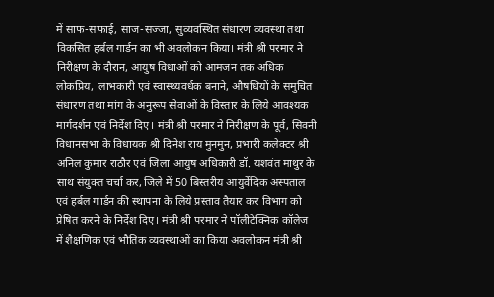में साफ-सफाई, साज-सज्जा, सुव्यवस्थित संधारण व्यवस्था तथा विकसित हर्बल गार्डन का भी अवलोकन किया। मंत्री श्री परमार ने निरीक्षण के दौरान, आयुष विधाओं को आमजन तक अधिक लोकप्रिय, लाभकारी एवं स्वास्थ्यवर्धक बनाने, औषधियों के समुचित संधारण तथा मांग के अनुरूप सेवाओं के विस्तार के लिये आवश्यक मार्गदर्शन एवं निर्देश दिए। मंत्री श्री परमार ने निरीक्षण के पूर्व, सिवनी विधानसभा के विधायक श्री दिनेश राय मुनमुन, प्रभारी कलेक्टर श्री अनिल कुमार राठौर एवं जिला आयुष अधिकारी डॉ. यशवंत माथुर के साथ संयुक्त चर्चा कर, जिले में 50 बिस्तरीय आयुर्वेदिक अस्पताल एवं हर्बल गार्डन की स्थापना के लिये प्रस्ताव तैयार कर विभाग को प्रेषित करने के निर्देश दिए। मंत्री श्री परमार ने पॉलीटेक्निक कॉलेज में शैक्षणिक एवं भौतिक व्यवस्थाओं का किया अवलोकन मंत्री श्री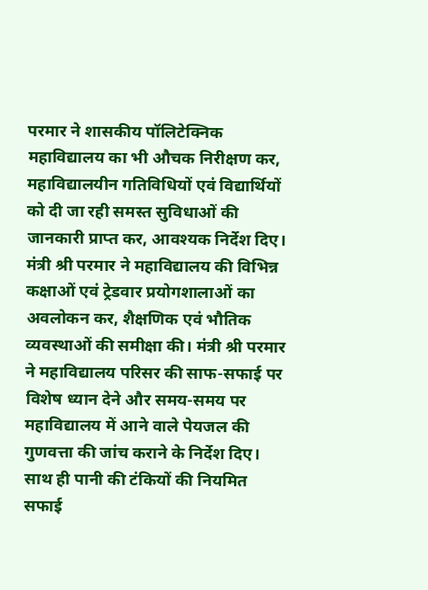परमार ने शासकीय पॉलिटेक्निक महाविद्यालय का भी औचक निरीक्षण कर, महाविद्यालयीन गतिविधियों एवं विद्यार्थियों को दी जा रही समस्त सुविधाओं की जानकारी प्राप्त कर, आवश्यक निर्देश दिए। मंत्री श्री परमार ने महाविद्यालय की विभिन्न कक्षाओं एवं ट्रेडवार प्रयोगशालाओं का अवलोकन कर, शैक्षणिक एवं भौतिक व्यवस्थाओं की समीक्षा की। मंत्री श्री परमार ने महाविद्यालय परिसर की साफ-सफाई पर विशेष ध्यान देने और समय-समय पर महाविद्यालय में आने वाले पेयजल की गुणवत्ता की जांच कराने के निर्देश दिए। साथ ही पानी की टंकियों की नियमित सफाई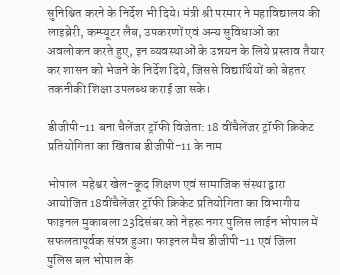सुनिश्चित करने के निर्देश भी दिये। मंत्री श्री परमार ने महाविद्यालय की लाइब्रेरी, कम्प्यूटर लैब, उपकरणों एवं अन्य सुविधाओं का अवलोकन करते हुए, इन व्यवस्थाओं के उन्नयन के लिये प्रस्ताव तैयार कर शासन को भेजने के निर्देश दिये, जिससे विद्यार्थियों को बेहतर तकनीकी शिक्षा उपलब्ध कराई जा सके।

डीजीपी-11 बना चैलेंजर ट्रॉफी विजेता: 18 वींचैलेंजर ट्रॉफी क्रिकेट प्रतियोगिता का खिताब डीजीपी-11 के नाम

भोपाल  महेश्वर खेल-कूद शिक्षण एवं सामाजिक संस्था द्वारा आयोजित 18वींचैलेंजर ट्रॉफी क्रिकेट प्रतियोगिता का विभागीय फाइनल मुकाबला 23दिसंबर को नेहरू नगर पुलिस लाईन भोपाल में सफलतापूर्वक संपन्न हुआ। फाइनल मैच डीजीपी-11 एवं जिला पुलिस बल भोपाल के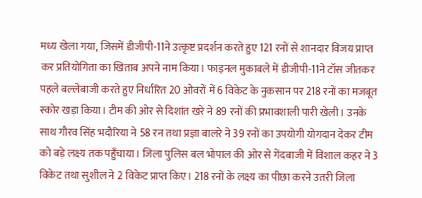मध्य खेला गया, जिसमें डीजीपी-11ने उत्कृष्ट प्रदर्शन करते हुए 121 रनों से शानदार विजय प्राप्त कर प्रतियोगिता का खिताब अपने नाम किया। फाइनल मुकाबले में डीजीपी-11ने टॉस जीतकर पहले बल्लेबाजी करते हुए निर्धारित 20 ओवरों में 6 विकेट के नुकसान पर 218 रनों का मजबूत स्कोर खड़ा किया। टीम की ओर से दिशांत खरे ने 89 रनों की प्रभावशाली पारी खेली। उनके साथ गौरव सिंह भदौरिया ने 58 रन तथा प्रज्ञा बालरे ने 39 रनों का उपयोगी योगदान देकर टीम को बड़े लक्ष्य तक पहुँचाया। जिला पुलिस बल भोपाल की ओर से गेंदबाजी में विशाल कहर ने 3 विकेट तथा सुशील ने 2 विकेट प्राप्त किए। 218 रनों के लक्ष्य का पीछा करने उतरी जिला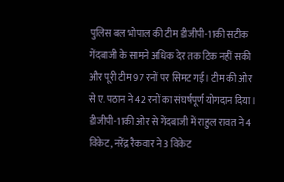पुलिस बल भोपाल की टीम डीजीपी-11की सटीक गेंदबाजी के सामने अधिक देर तक टिक नहीं सकी और पूरी टीम 97 रनों पर सिमट गई। टीम की ओर से ए. पठान ने 42 रनों का संघर्षपूर्ण योगदान दिया। डीजीपी-11की ओर से गेंदबाजी में राहुल रावत ने 4 विकेट, नरेंद्र रैकवार ने 3 विकेट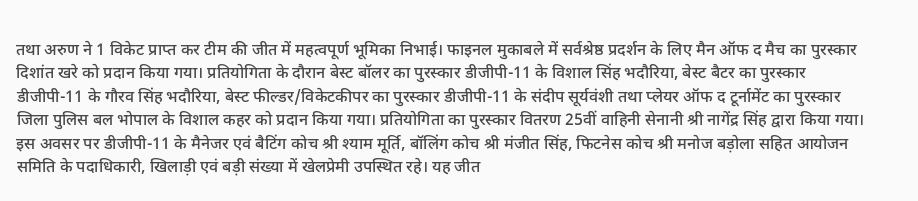तथा अरुण ने 1 विकेट प्राप्त कर टीम की जीत में महत्वपूर्ण भूमिका निभाई। फाइनल मुकाबले में सर्वश्रेष्ठ प्रदर्शन के लिए मैन ऑफ द मैच का पुरस्कार दिशांत खरे को प्रदान किया गया। प्रतियोगिता के दौरान बेस्ट बॉलर का पुरस्कार डीजीपी-11 के विशाल सिंह भदौरिया, बेस्ट बैटर का पुरस्कार डीजीपी-11 के गौरव सिंह भदौरिया, बेस्ट फील्डर/विकेटकीपर का पुरस्कार डीजीपी-11 के संदीप सूर्यवंशी तथा प्लेयर ऑफ द टूर्नामेंट का पुरस्कार जिला पुलिस बल भोपाल के विशाल कहर को प्रदान किया गया। प्रतियोगिता का पुरस्कार वितरण 25वीं वाहिनी सेनानी श्री नागेंद्र सिंह द्वारा किया गया। इस अवसर पर डीजीपी-11 के मैनेजर एवं बैटिंग कोच श्री श्याम मूर्ति, बॉलिंग कोच श्री मंजीत सिंह, फिटनेस कोच श्री मनोज बड़ोला सहित आयोजन समिति के पदाधिकारी, खिलाड़ी एवं बड़ी संख्या में खेलप्रेमी उपस्थित रहे। यह जीत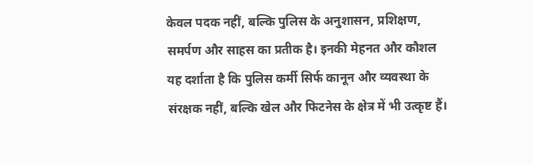केवल पदक नहीं, बल्कि पुलिस के अनुशासन, प्रशिक्षण, समर्पण और साहस का प्रतीक है। इनकी मेहनत और कौशल यह दर्शाता है कि पुलिस कर्मी सिर्फ कानून और व्यवस्था के संरक्षक नहीं, बल्कि खेल और फिटनेस के क्षेत्र में भी उत्कृष्ट हैं।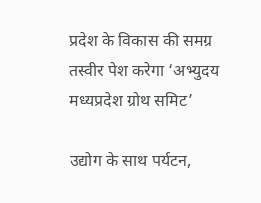प्रदेश के विकास की समग्र तस्वीर पेश करेगा ‘अभ्युदय मध्यप्रदेश ग्रोथ समिट’

उद्योग के साथ पर्यटन,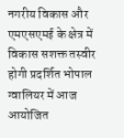नगरीय विकास और एमएसएमई के क्षेत्र में विकास सशक्त तस्वीर होगी प्रदर्शित भोपाल  ग्वालियर में आज आयोजित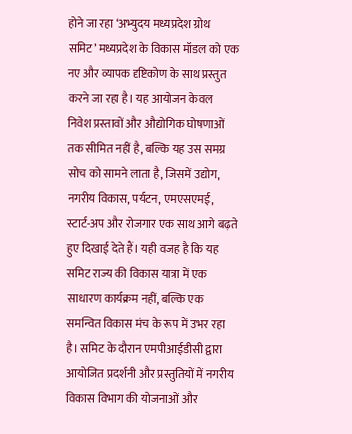होने जा रहा ‘अभ्युदय मध्यप्रदेश ग्रोथ समिट’ मध्यप्रदेश के विकास मॉडल को एक नए और व्यापक दृष्टिकोण के साथ प्रस्तुत करने जा रहा है। यह आयोजन केवल निवेश प्रस्तावों और औद्योगिक घोषणाओं तक सीमित नहीं है, बल्कि यह उस समग्र सोच को सामने लाता है, जिसमें उद्योग, नगरीय विकास, पर्यटन, एमएसएमई, स्टार्ट-अप और रोजगार एक साथ आगे बढ़ते हुए दिखाई देते हैं। यही वजह है कि यह समिट राज्य की विकास यात्रा में एक साधारण कार्यक्रम नहीं, बल्कि एक समन्वित विकास मंच के रूप में उभर रहा है। समिट के दौरान एमपीआईडीसी द्वारा आयोजित प्रदर्शनी और प्रस्तुतियों में नगरीय विकास विभाग की योजनाओं और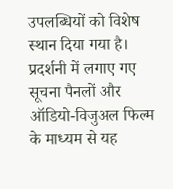उपलब्धियों को विशेष स्थान दिया गया है। प्रदर्शनी में लगाए गए सूचना पैनलों और ऑडियो-विजुअल फिल्म के माध्यम से यह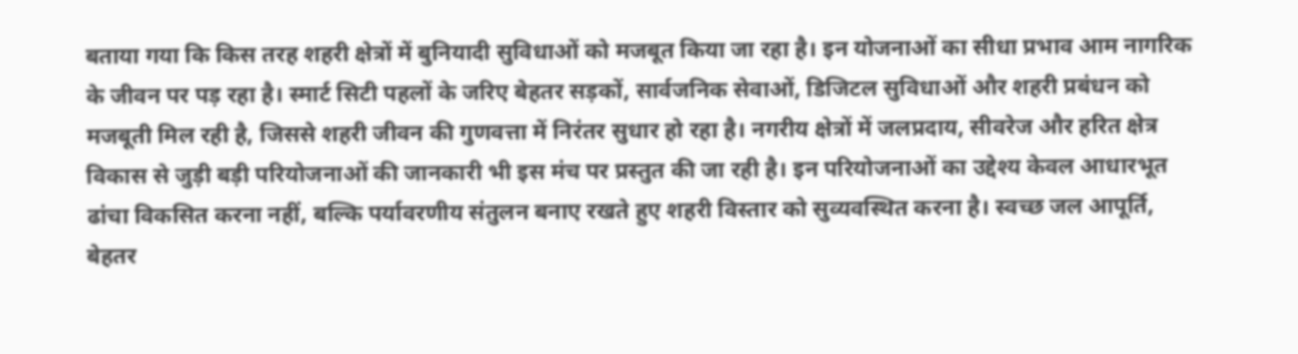बताया गया कि किस तरह शहरी क्षेत्रों में बुनियादी सुविधाओं को मजबूत किया जा रहा है। इन योजनाओं का सीधा प्रभाव आम नागरिक के जीवन पर पड़ रहा है। स्मार्ट सिटी पहलों के जरिए बेहतर सड़कों, सार्वजनिक सेवाओं, डिजिटल सुविधाओं और शहरी प्रबंधन को मजबूती मिल रही है, जिससे शहरी जीवन की गुणवत्ता में निरंतर सुधार हो रहा है। नगरीय क्षेत्रों में जलप्रदाय, सीवरेज और हरित क्षेत्र विकास से जुड़ी बड़ी परियोजनाओं की जानकारी भी इस मंच पर प्रस्तुत की जा रही है। इन परियोजनाओं का उद्देश्य केवल आधारभूत ढांचा विकसित करना नहीं, बल्कि पर्यावरणीय संतुलन बनाए रखते हुए शहरी विस्तार को सुव्यवस्थित करना है। स्वच्छ जल आपूर्ति, बेहतर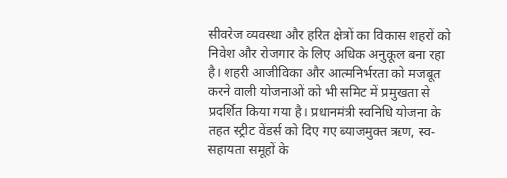सीवरेज व्यवस्था और हरित क्षेत्रों का विकास शहरों को निवेश और रोजगार के लिए अधिक अनुकूल बना रहा है। शहरी आजीविका और आत्मनिर्भरता को मजबूत करने वाली योजनाओं को भी समिट में प्रमुखता से प्रदर्शित किया गया है। प्रधानमंत्री स्वनिधि योजना के तहत स्ट्रीट वेंडर्स को दिए गए ब्याजमुक्त ऋण, स्व-सहायता समूहों के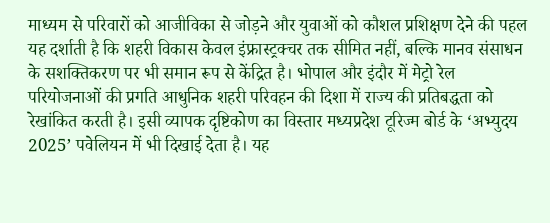माध्यम से परिवारों को आजीविका से जोड़ने और युवाओं को कौशल प्रशिक्षण देने की पहल यह दर्शाती है कि शहरी विकास केवल इंफ्रास्ट्रक्चर तक सीमित नहीं, बल्कि मानव संसाधन के सशक्तिकरण पर भी समान रूप से केंद्रित है। भोपाल और इंदौर में मेट्रो रेल परियोजनाओं की प्रगति आधुनिक शहरी परिवहन की दिशा में राज्य की प्रतिबद्धता को रेखांकित करती है। इसी व्यापक दृष्टिकोण का विस्तार मध्यप्रदेश टूरिज्म बोर्ड के ‘अभ्युदय 2025’ पवेलियन में भी दिखाई देता है। यह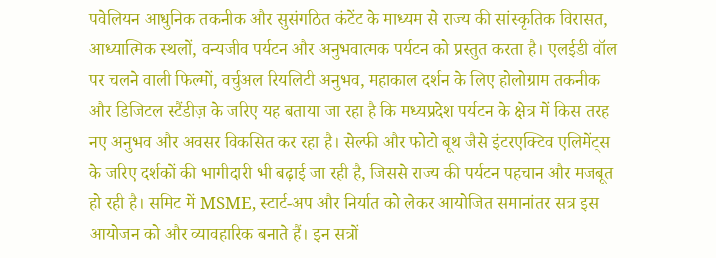पवेलियन आधुनिक तकनीक और सुसंगठित कंटेंट के माध्यम से राज्य की सांस्कृतिक विरासत, आध्यात्मिक स्थलों, वन्यजीव पर्यटन और अनुभवात्मक पर्यटन को प्रस्तुत करता है। एलईडी वॉल पर चलने वाली फिल्मों, वर्चुअल रियलिटी अनुभव, महाकाल दर्शन के लिए होलोग्राम तकनीक और डिजिटल स्टैंडीज़ के जरिए यह बताया जा रहा है कि मध्यप्रदेश पर्यटन के क्षेत्र में किस तरह नए अनुभव और अवसर विकसित कर रहा है। सेल्फी और फोटो बूथ जैसे इंटरएक्टिव एलिमेंट्स के जरिए दर्शकों की भागीदारी भी बढ़ाई जा रही है, जिससे राज्य की पर्यटन पहचान और मजबूत हो रही है। समिट में MSME, स्टार्ट-अप और निर्यात को लेकर आयोजित समानांतर सत्र इस आयोजन को और व्यावहारिक बनाते हैं। इन सत्रों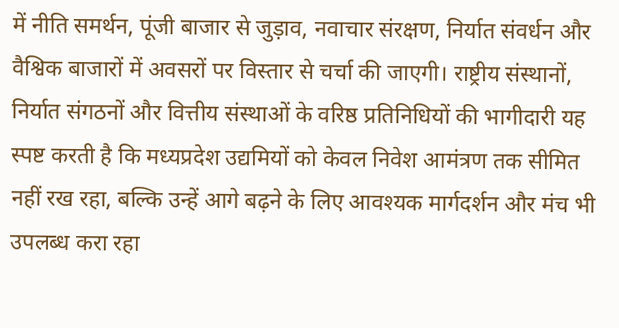में नीति समर्थन, पूंजी बाजार से जुड़ाव, नवाचार संरक्षण, निर्यात संवर्धन और वैश्विक बाजारों में अवसरों पर विस्तार से चर्चा की जाएगी। राष्ट्रीय संस्थानों, निर्यात संगठनों और वित्तीय संस्थाओं के वरिष्ठ प्रतिनिधियों की भागीदारी यह स्पष्ट करती है कि मध्यप्रदेश उद्यमियों को केवल निवेश आमंत्रण तक सीमित नहीं रख रहा, बल्कि उन्हें आगे बढ़ने के लिए आवश्यक मार्गदर्शन और मंच भी उपलब्ध करा रहा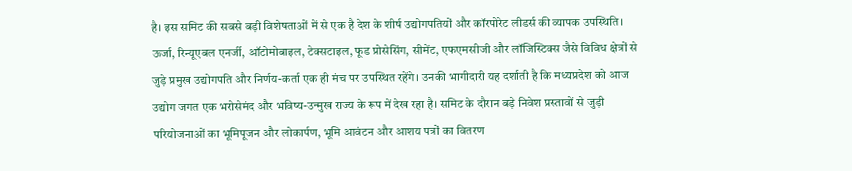है। इस समिट की सबसे बड़ी विशेषताओं में से एक है देश के शीर्ष उद्योगपतियों और कॉरपोरेट लीडर्स की व्यापक उपस्थिति। ऊर्जा, रिन्यूएबल एनर्जी, ऑटोमोबाइल, टेक्सटाइल, फूड प्रोसेसिंग, सीमेंट, एफएमसीजी और लॉजिस्टिक्स जैसे विविध क्षेत्रों से जुड़े प्रमुख उद्योगपति और निर्णय-कर्ता एक ही मंच पर उपस्थित रहेंगे। उनकी भागीदारी यह दर्शाती है कि मध्यप्रदेश को आज उद्योग जगत एक भरोसेमंद और भविष्य-उन्मुख राज्य के रूप में देख रहा है। समिट के दौरान बड़े निवेश प्रस्तावों से जुड़ी परियोजनाओं का भूमिपूजन और लोकार्पण, भूमि आवंटन और आशय पत्रों का वितरण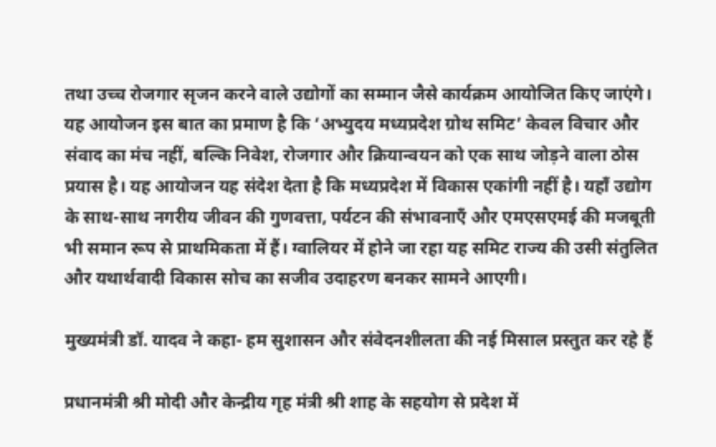तथा उच्च रोजगार सृजन करने वाले उद्योगों का सम्मान जैसे कार्यक्रम आयोजित किए जाएंगे। यह आयोजन इस बात का प्रमाण है कि ‘अभ्युदय मध्यप्रदेश ग्रोथ समिट’ केवल विचार और संवाद का मंच नहीं, बल्कि निवेश, रोजगार और क्रियान्वयन को एक साथ जोड़ने वाला ठोस प्रयास है। यह आयोजन यह संदेश देता है कि मध्यप्रदेश में विकास एकांगी नहीं है। यहाँ उद्योग के साथ-साथ नगरीय जीवन की गुणवत्ता, पर्यटन की संभावनाएँ और एमएसएमई की मजबूती भी समान रूप से प्राथमिकता में हैं। ग्वालियर में होने जा रहा यह समिट राज्य की उसी संतुलित और यथार्थवादी विकास सोच का सजीव उदाहरण बनकर सामने आएगी।

मुख्यमंत्री डॉ. यादव ने कहा- हम सुशासन और संवेदनशीलता की नई मिसाल प्रस्तुत कर रहे हैं

प्रधानमंत्री श्री मोदी और केन्द्रीय गृह मंत्री श्री शाह के सहयोग से प्रदेश में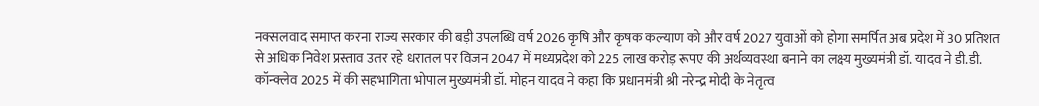नक्सलवाद समाप्त करना राज्य सरकार की बड़ी उपलब्धि वर्ष 2026 कृषि और कृषक कल्याण को और वर्ष 2027 युवाओं को होगा समर्पित अब प्रदेश में 30 प्रतिशत से अधिक निवेश प्रस्ताव उतर रहे धरातल पर विजन 2047 में मध्यप्रदेश को 225 लाख करोड़ रूपए की अर्थव्यवस्था बनाने का लक्ष्य मुख्यमंत्री डॉ. यादव ने डी.डी. कॉन्क्लेव 2025 में की सहभागिता भोपाल मुख्यमंत्री डॉ. मोहन यादव ने कहा कि प्रधानमंत्री श्री नरेन्द्र मोदी के नेतृत्व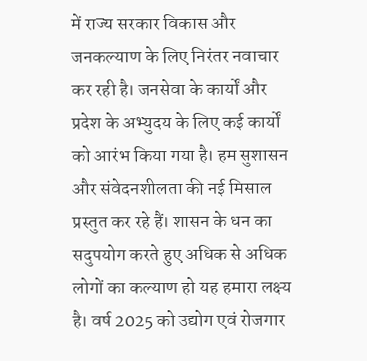में राज्य सरकार विकास और जनकल्याण के लिए निरंतर नवाचार कर रही है। जनसेवा के कार्यों और प्रदेश के अभ्युदय के लिए कई कार्यों को आरंभ किया गया है। हम सुशासन और संवेदनशीलता की नई मिसाल प्रस्तुत कर रहे हैं। शासन के धन का सदुपयोग करते हुए अधिक से अधिक लोगों का कल्याण हो यह हमारा लक्ष्य है। वर्ष 2025 को उद्योग एवं रोजगार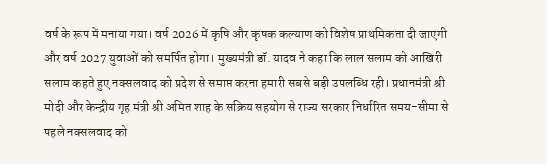वर्ष के रूप में मनाया गया। वर्ष 2026 में कृषि और कृषक कल्याण को विशेष प्राथमिकता दी जाएगी और वर्ष 2027 युवाओं को समर्पित होगा। मुख्यमंत्री डॉ. यादव ने कहा कि लाल सलाम को आखिरी सलाम कहते हुए नक्सलवाद को प्रदेश से समाप्त करना हमारी सबसे बड़ी उपलब्धि रही। प्रधानमंत्री श्री मोदी और केन्द्रीय गृह मंत्री श्री अमित शाह के सक्रिय सहयोग से राज्य सरकार निर्धारित समय-सीमा से पहले नक्सलवाद को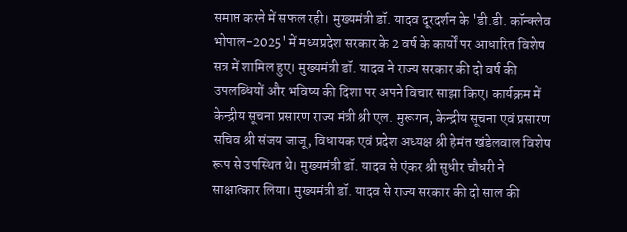समाप्त करने में सफल रही। मुख्यमंत्री डॉ. यादव दूरदर्शन के 'डी.डी. कॉन्क्लेव भोपाल-2025' में मध्यप्रदेश सरकार के 2 वर्ष के कार्यों पर आधारित विशेष सत्र में शामिल हुए। मुख्यमंत्री डॉ. यादव ने राज्य सरकार की दो वर्ष की उपलब्धियों और भविष्य की दिशा पर अपने विचार साझा किए। कार्यक्रम में केन्द्रीय सूचना प्रसारण राज्य मंत्री श्री एल. मुरूगन, केन्द्रीय सूचना एवं प्रसारण सचिव श्री संजय जाजू, विधायक एवं प्रदेश अध्यक्ष श्री हेमंत खंडेलवाल विशेष रूप से उपस्थित थे। मुख्यमंत्री डॉ. यादव से एंकर श्री सुधीर चौधरी ने साक्षात्कार लिया। मुख्यमंत्री डॉ. यादव से राज्य सरकार की दो साल की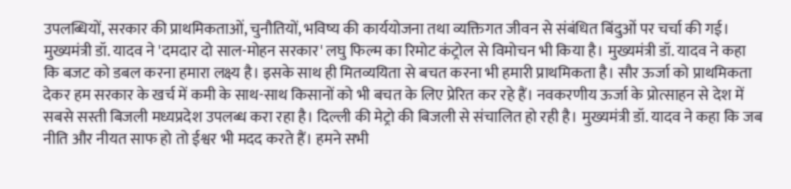उपलब्धियों, सरकार की प्राथमिकताओं, चुनौतियों, भविष्य की कार्ययोजना तथा व्यक्तिगत जीवन से संबंधित बिंदुओं पर चर्चा की गई। मुख्यमंत्री डॉ. यादव ने 'दमदार दो साल-मोहन सरकार' लघु फिल्म का रिमोट कंट्रोल से विमोचन भी किया है। मुख्यमंत्री डॉ. यादव ने कहा कि बजट को डबल करना हमारा लक्ष्य है। इसके साथ ही मितव्ययिता से बचत करना भी हमारी प्राथमिकता है। सौर ऊर्जा को प्राथमिकता देकर हम सरकार के खर्च में कमी के साथ-साथ किसानों को भी बचत के लिए प्रेरित कर रहे हैं। नवकरणीय ऊर्जा के प्रोत्साहन से देश में सबसे सस्ती बिजली मध्यप्रदेश उपलब्ध करा रहा है। दिल्ली की मेट्रो की बिजली से संचालित हो रही है। मुख्यमंत्री डॉ. यादव ने कहा कि जब नीति और नीयत साफ हो तो ईश्वर भी मदद करते हैं। हमने सभी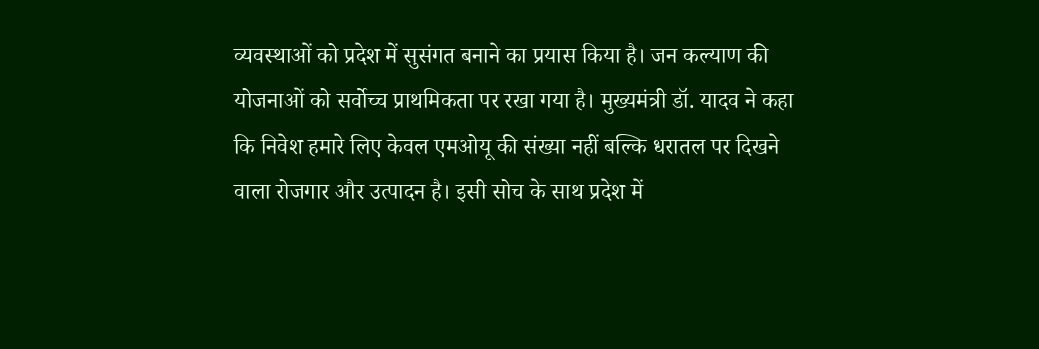व्यवस्थाओं को प्रदेश में सुसंगत बनाने का प्रयास किया है। जन कल्याण की योजनाओं को सर्वोच्च प्राथमिकता पर रखा गया है। मुख्यमंत्री डॉ. यादव ने कहा कि निवेश हमारे लिए केवल एमओयू की संख्या नहीं बल्कि धरातल पर दिखने वाला रोजगार और उत्पादन है। इसी सोच के साथ प्रदेश में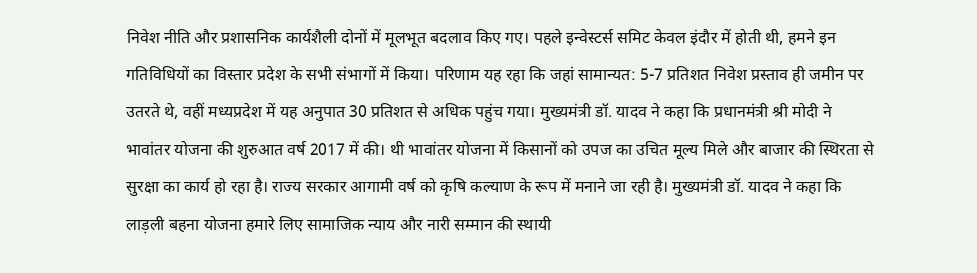निवेश नीति और प्रशासनिक कार्यशैली दोनों में मूलभूत बदलाव किए गए। पहले इन्वेस्टर्स समिट केवल इंदौर में होती थी, हमने इन गतिविधियों का विस्तार प्रदेश के सभी संभागों में किया। परिणाम यह रहा कि जहां सामान्यत: 5-7 प्रतिशत निवेश प्रस्ताव ही जमीन पर उतरते थे, वहीं मध्यप्रदेश में यह अनुपात 30 प्रतिशत से अधिक पहुंच गया। मुख्यमंत्री डॉ. यादव ने कहा कि प्रधानमंत्री श्री मोदी ने भावांतर योजना की शुरुआत वर्ष 2017 में की। थी भावांतर योजना में किसानों को उपज का उचित मूल्य मिले और बाजार की स्थिरता से सुरक्षा का कार्य हो रहा है। राज्य सरकार आगामी वर्ष को कृषि कल्याण के रूप में मनाने जा रही है। मुख्यमंत्री डॉ. यादव ने कहा कि लाड़ली बहना योजना हमारे लिए सामाजिक न्याय और नारी सम्मान की स्थायी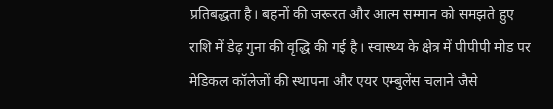प्रतिबद्धता है। बहनों की जरूरत और आत्म सम्मान को समझते हुए राशि में डेढ़ गुना की वृद्धि की गई है। स्वास्थ्य के क्षेत्र में पीपीपी मोड पर मेडिकल कॉलेजों की स्थापना और एयर एम्बुलेंस चलाने जैसे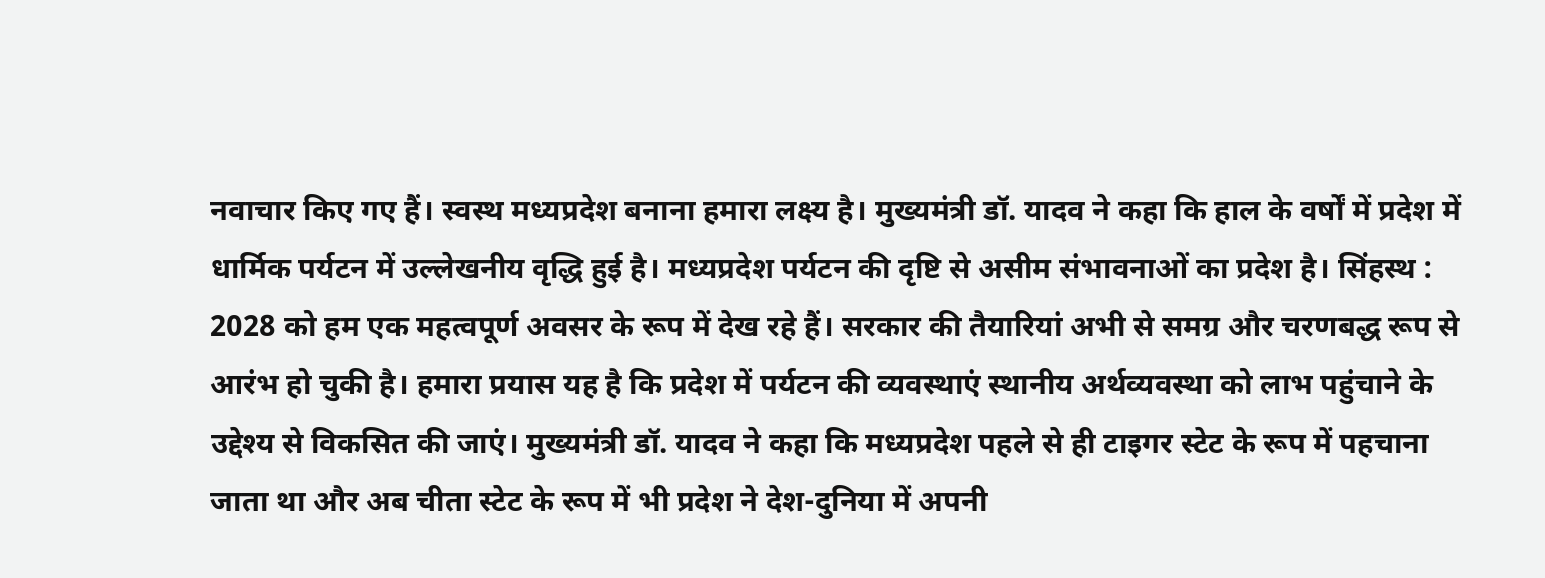नवाचार किए गए हैं। स्वस्थ मध्यप्रदेश बनाना हमारा लक्ष्य है। मुख्यमंत्री डॉ. यादव ने कहा कि हाल के वर्षों में प्रदेश में धार्मिक पर्यटन में उल्लेखनीय वृद्धि हुई है। मध्यप्रदेश पर्यटन की दृष्टि से असीम संभावनाओं का प्रदेश है। सिंहस्थ : 2028 को हम एक महत्वपूर्ण अवसर के रूप में देख रहे हैं। सरकार की तैयारियां अभी से समग्र और चरणबद्ध रूप से आरंभ हो चुकी है। हमारा प्रयास यह है कि प्रदेश में पर्यटन की व्यवस्थाएं स्थानीय अर्थव्यवस्था को लाभ पहुंचाने के उद्देश्य से विकसित की जाएं। मुख्यमंत्री डॉ. यादव ने कहा कि मध्यप्रदेश पहले से ही टाइगर स्टेट के रूप में पहचाना जाता था और अब चीता स्टेट के रूप में भी प्रदेश ने देश-दुनिया में अपनी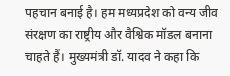पहचान बनाई है। हम मध्यप्रदेश को वन्य जीव संरक्षण का राष्ट्रीय और वैश्विक मॉडल बनाना चाहते हैं। मुख्यमंत्री डॉ. यादव ने कहा कि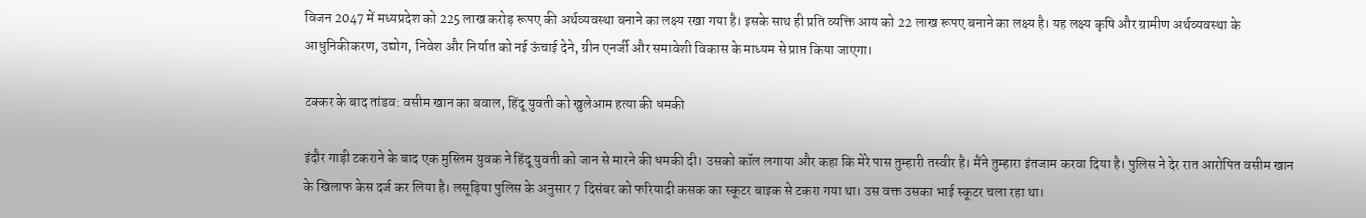विजन 2047 में मध्यप्रदेश को 225 लाख करोड़ रूपए की अर्थव्यवस्था बनाने का लक्ष्य रखा गया है। इसके साथ ही प्रति व्यक्ति आय को 22 लाख रूपए बनाने का लक्ष्य है। यह लक्ष्य कृषि और ग्रामीण अर्थव्यवस्था के आधुनिकीकरण, उद्योग, निवेश और निर्यात को नई ऊंचाई देने, ग्रीन एनर्जी और समावेशी विकास के माध्यम से प्राप्त किया जाएगा।

टक्कर के बाद तांडव: वसीम खान का बवाल, हिंदू युवती को खुलेआम हत्या की धमकी

इंदौर गाड़ी टकराने के बाद एक मुस्लिम युवक ने हिंदू युवती को जान से मारने की धमकी दी। उसको कॉल लगाया और कहा कि मेरे पास तुम्हारी तस्वीर है। मैंने तुम्हारा इंतजाम करवा दिया है। पुलिस ने देर रात आरोपित वसीम खान के खिलाफ केस दर्ज कर लिया है। लसूड़िया पुलिस के अनुसार 7 दिसंबर को फरियादी कसक का स्कूटर बाइक से टकरा गया था। उस वक्त उसका भाई स्कूटर चला रहा था।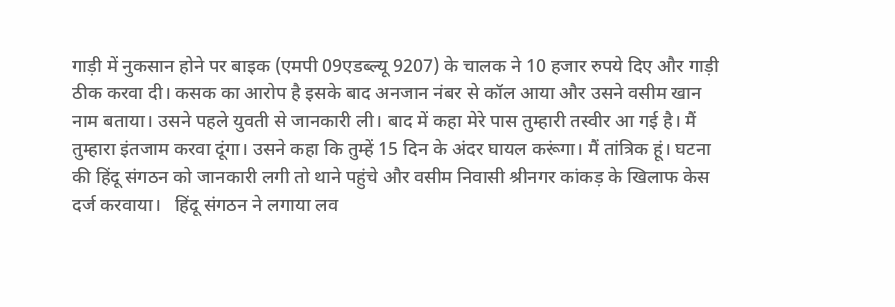गाड़ी में नुकसान होने पर बाइक (एमपी 09एडब्ल्यू 9207) के चालक ने 10 हजार रुपये दिए और गाड़ी ठीक करवा दी। कसक का आरोप है इसके बाद अनजान नंबर से कॉल आया और उसने वसीम खान नाम बताया। उसने पहले युवती से जानकारी ली। बाद में कहा मेरे पास तुम्हारी तस्वीर आ गई है। मैं तुम्हारा इंतजाम करवा दूंगा। उसने कहा कि तुम्हें 15 दिन के अंदर घायल करूंगा। मैं तांत्रिक हूं। घटना की हिंदू संगठन को जानकारी लगी तो थाने पहुंचे और वसीम निवासी श्रीनगर कांकड़ के खिलाफ केस दर्ज करवाया।   हिंदू संगठन ने लगाया लव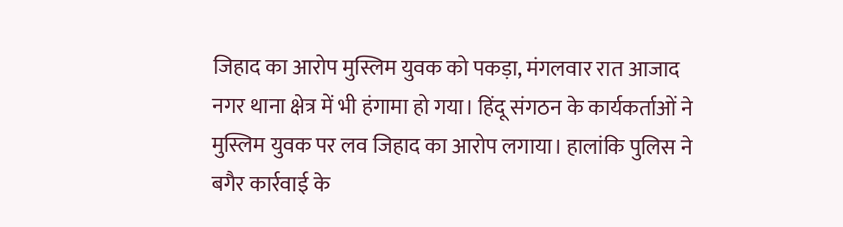जिहाद का आरोप मुस्लिम युवक को पकड़ा, मंगलवार रात आजाद नगर थाना क्षेत्र में भी हंगामा हो गया। हिंदू संगठन के कार्यकर्ताओं ने मुस्लिम युवक पर लव जिहाद का आरोप लगाया। हालांकि पुलिस ने बगैर कार्रवाई के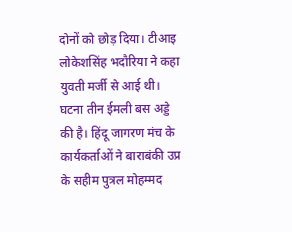दोनों को छोड़ दिया। टीआइ लोकेशसिंह भदौरिया ने कहा युवती मर्जी से आई थी। घटना तीन ईमली बस अड्डे की है। हिंदू जागरण मंच के कार्यकर्ताओं ने बाराबंकी उप्र के सहीम पुत्रल मोहम्मद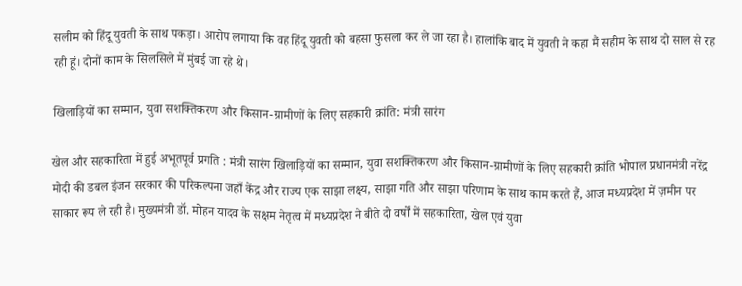सलीम को हिंदू युवती के साथ पकड़ा। आरोप लगाया कि वह हिंदू युवती को बहसा फुसला कर ले जा रहा है। हालांकि बाद में युवती ने कहा मैं सहीम के साथ दो साल से रह रही हूं। दोनों काम के सिलसिले में मुंबई जा रहे थे।

खिलाड़ियों का सम्मान, युवा सशक्तिकरण और किसान-ग्रामीणों के लिए सहकारी क्रांति: मंत्री सारंग

खेल और सहकारिता में हुई अभूतपूर्व प्रगति : मंत्री सारंग खिलाड़ियों का सम्मान, युवा सशक्तिकरण और किसान-ग्रामीणों के लिए सहकारी क्रांति भोपाल प्रधानमंत्री नरेंद्र मोदी की डबल इंजन सरकार की परिकल्पना जहाँ केंद्र और राज्य एक साझा लक्ष्य, साझा गति और साझा परिणाम के साथ काम करते हैं, आज मध्यप्रदेश में ज़मीन पर साकार रूप ले रही है। मुख्यमंत्री डॉ. मोहन यादव के सक्षम नेतृत्व में मध्यप्रदेश ने बीते दो वर्षों में सहकारिता, खेल एवं युवा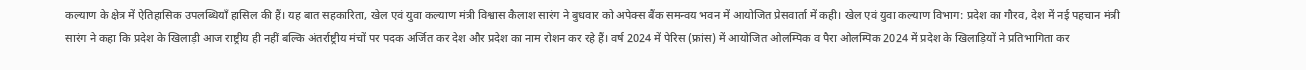कल्याण के क्षेत्र में ऐतिहासिक उपलब्धियाँ हासिल की हैं। यह बात सहकारिता, खेल एवं युवा कल्याण मंत्री विश्वास कैलाश सारंग ने बुधवार को अपेक्स बैंक समन्वय भवन में आयोजित प्रेसवार्ता में कही। खेल एवं युवा कल्याण विभाग: प्रदेश का गौरव, देश में नई पहचान मंत्री सारंग ने कहा कि प्रदेश के खिलाड़ी आज राष्ट्रीय ही नहीं बल्कि अंतर्राष्ट्रीय मंचों पर पदक अर्जित कर देश और प्रदेश का नाम रोशन कर रहे हैं। वर्ष 2024 में पेरिस (फ्रांस) में आयोजित ओलम्पिक व पैरा ओलम्पिक 2024 में प्रदेश के खिलाड़ियों ने प्रतिभागिता कर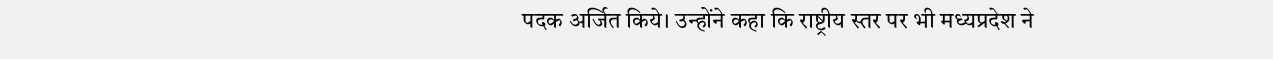पदक अर्जित किये। उन्होंने कहा कि राष्ट्रीय स्तर पर भी मध्यप्रदेश ने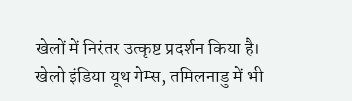खेलों में निरंतर उत्कृष्ट प्रदर्शन किया है। खेलो इंडिया यूथ गेम्स, तमिलनाडु में भी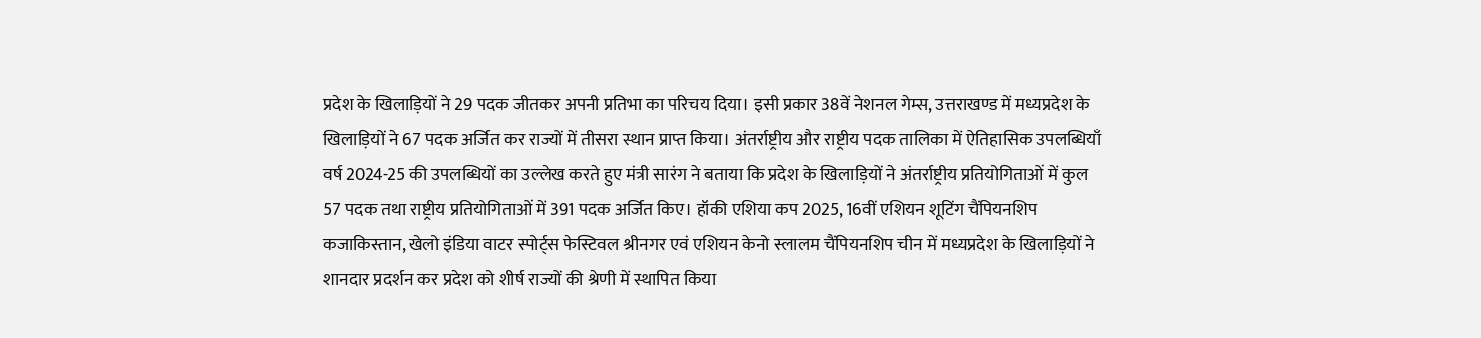प्रदेश के खिलाड़ियों ने 29 पदक जीतकर अपनी प्रतिभा का परिचय दिया। इसी प्रकार 38वें नेशनल गेम्स, उत्तराखण्ड में मध्यप्रदेश के खिलाड़ियों ने 67 पदक अर्जित कर राज्यों में तीसरा स्थान प्राप्त किया। अंतर्राष्ट्रीय और राष्ट्रीय पदक तालिका में ऐतिहासिक उपलब्धियाँ वर्ष 2024-25 की उपलब्धियों का उल्लेख करते हुए मंत्री सारंग ने बताया कि प्रदेश के खिलाड़ियों ने अंतर्राष्ट्रीय प्रतियोगिताओं में कुल 57 पदक तथा राष्ट्रीय प्रतियोगिताओं में 391 पदक अर्जित किए। हॉकी एशिया कप 2025, 16वीं एशियन शूटिंग चैंपियनशिप कजाकिस्तान, खेलो इंडिया वाटर स्पोर्ट्स फेस्टिवल श्रीनगर एवं एशियन केनो स्लालम चैंपियनशिप चीन में मध्यप्रदेश के खिलाड़ियों ने शानदार प्रदर्शन कर प्रदेश को शीर्ष राज्यों की श्रेणी में स्थापित किया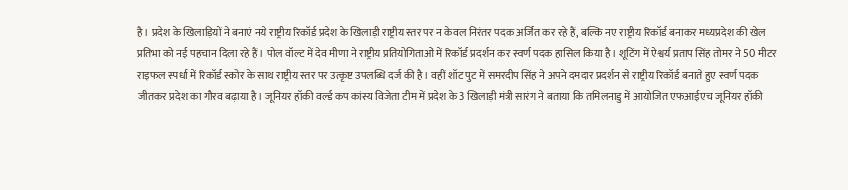है। प्रदेश के खिलाड़ियों ने बनाएं नये राष्ट्रीय रिकॉर्ड प्रदेश के खिलाड़ी राष्ट्रीय स्तर पर न केवल निरंतर पदक अर्जित कर रहे हैं, बल्कि नए राष्ट्रीय रिकॉर्ड बनाकर मध्यप्रदेश की खेल प्रतिभा को नई पहचान दिला रहे हैं। पोल वॉल्ट में देव मीणा ने राष्ट्रीय प्रतियोगिताओं में रिकॉर्ड प्रदर्शन कर स्वर्ण पदक हासिल किया है। शूटिंग में ऐश्वर्य प्रताप सिंह तोमर ने 50 मीटर राइफल स्पर्धा में रिकॉर्ड स्कोर के साथ राष्ट्रीय स्तर पर उत्कृष्ट उपलब्धि दर्ज की है। वहीं शॉट पुट में समरदीप सिंह ने अपने दमदार प्रदर्शन से राष्ट्रीय रिकॉर्ड बनाते हुए स्वर्ण पदक जीतकर प्रदेश का गौरव बढ़ाया है। जूनियर हॉकी वर्ल्ड कप कांस्य विजेता टीम में प्रदेश के 3 खिलाड़ी मंत्री सारंग ने बताया कि तमिलनाडु में आयोजित एफआईएच जूनियर हॉकी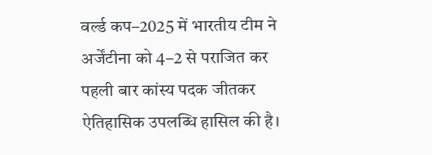वर्ल्ड कप–2025 में भारतीय टीम ने अर्जेंटीना को 4–2 से पराजित कर पहली बार कांस्य पदक जीतकर ऐतिहासिक उपलब्धि हासिल की है।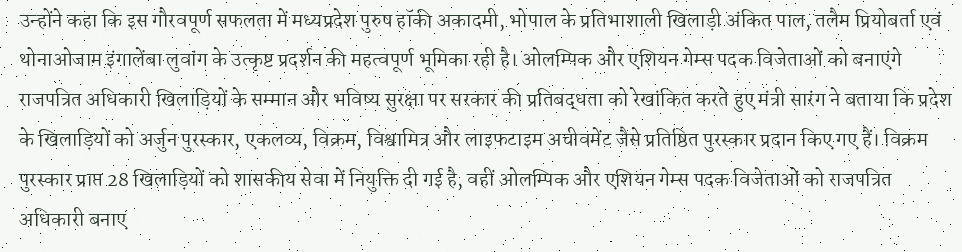उन्होंने कहा कि इस गौरवपूर्ण सफलता में मध्यप्रदेश पुरुष हॉकी अकादमी, भोपाल के प्रतिभाशाली खिलाड़ी अंकित पाल, तलैम प्रियोबर्ता एवं थोनाओजाम इंगालेंबा लुवांग के उत्कृष्ट प्रदर्शन की महत्वपूर्ण भूमिका रही है। ओलम्पिक और एशियन गेम्स पदक विजेताओं को बनाएंगे राजपत्रित अधिकारी खिलाड़ियों के सम्मान और भविष्य सुरक्षा पर सरकार की प्रतिबद्धता को रेखांकित करते हुए मंत्री सारंग ने बताया कि प्रदेश के खिलाड़ियों को अर्जुन पुरस्कार, एकलव्य, विक्रम, विश्वामित्र और लाइफटाइम अचीवमेंट जैसे प्रतिष्ठित पुरस्कार प्रदान किए गए हैं। विक्रम पुरस्कार प्राप्त 28 खिलाड़ियों को शासकीय सेवा में नियुक्ति दी गई है, वहीं ओलम्पिक और एशियन गेम्स पदक विजेताओं को राजपत्रित अधिकारी बनाए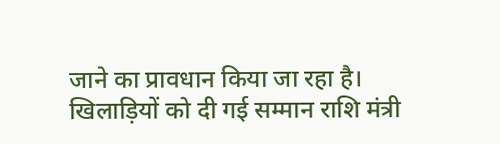जाने का प्रावधान किया जा रहा है।  खिलाड़ियों को दी गई सम्मान राशि मंत्री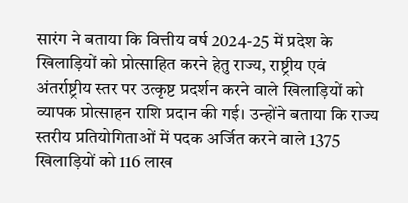सारंग ने बताया कि वित्तीय वर्ष 2024-25 में प्रदेश के खिलाड़ियों को प्रोत्साहित करने हेतु राज्य, राष्ट्रीय एवं अंतर्राष्ट्रीय स्तर पर उत्कृष्ट प्रदर्शन करने वाले खिलाड़ियों को व्यापक प्रोत्साहन राशि प्रदान की गई। उन्होंने बताया कि राज्य स्तरीय प्रतियोगिताओं में पदक अर्जित करने वाले 1375 खिलाड़ियों को 116 लाख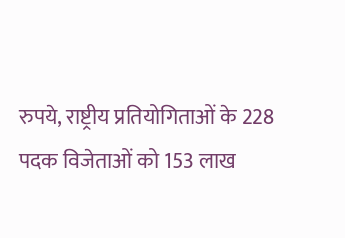रुपये, राष्ट्रीय प्रतियोगिताओं के 228 पदक विजेताओं को 153 लाख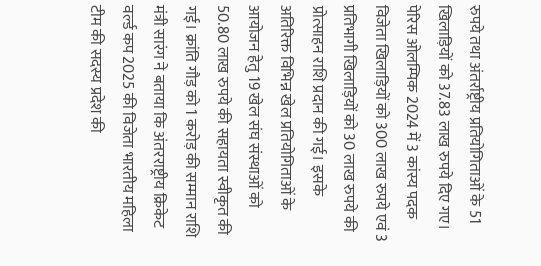रुपये तथा अंतर्राष्ट्रीय प्रतियोगिताओं के 51 खिलाड़ियों को 37.83 लाख रुपये दिए गए। पेरिस ओलम्पिक 2024 में 3 कांस्य पदक विजेता खिलाड़ियों को 300 लाख रुपये एवं 3 प्रतिभागी खिलाड़ियों को 30 लाख रुपये की प्रोत्साहन राशि प्रदान की गई। इसके अतिरिक्त विभिन्न खेल प्रतियोगिताओं के आयोजन हेतु 19 खेल संघ संस्थाओं को 50.80 लाख रुपये की सहायता स्वीकृत की गई। क्रांति गौड़ को 1 करोड़ की सम्मान राशि मंत्री सारंग ने बताया कि अंतरराष्ट्रीय क्रिकेट वर्ल्ड कप 2025 की विजेता भारतीय महिला टीम की सदस्य प्रदेश की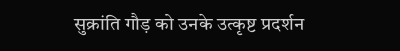सुक्रांति गौड़ को उनके उत्कृष्ट प्रदर्शन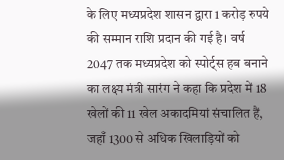के लिए मध्यप्रदेश शासन द्वारा 1 करोड़ रुपये की सम्मान राशि प्रदान की गई है। वर्ष 2047 तक मध्यप्रदेश को स्पोर्ट्स हब बनाने का लक्ष्य मंत्री सारंग ने कहा कि प्रदेश में 18 खेलों की 11 खेल अकादमियां संचालित हैं, जहाँ 1300 से अधिक खिलाड़ियों को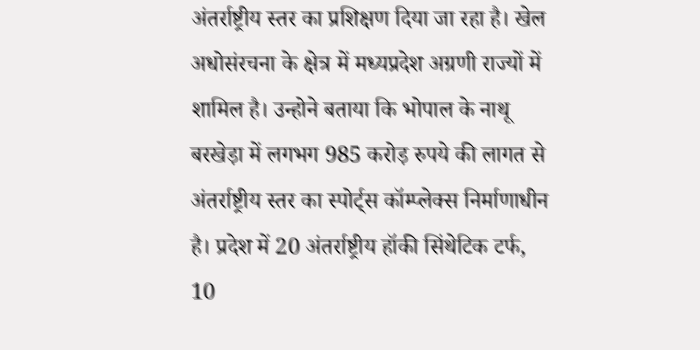अंतर्राष्ट्रीय स्तर का प्रशिक्षण दिया जा रहा है। खेल अधोसंरचना के क्षेत्र में मध्यप्रदेश अग्रणी राज्यों में शामिल है। उन्होने बताया कि भोपाल के नाथू बरखेड़ा में लगभग 985 करोड़ रुपये की लागत से अंतर्राष्ट्रीय स्तर का स्पोर्ट्स कॉम्प्लेक्स निर्माणाधीन है। प्रदेश में 20 अंतर्राष्ट्रीय हॉकी सिंथेटिक टर्फ, 10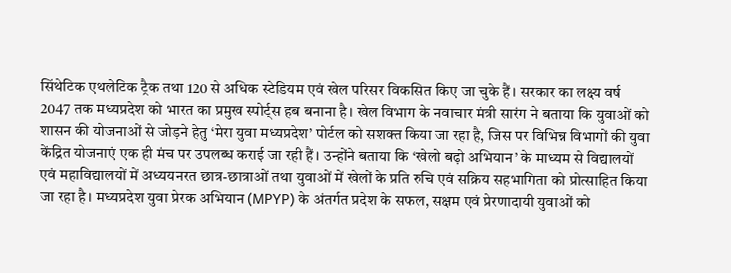सिंथेटिक एथलेटिक ट्रैक तथा 120 से अधिक स्टेडियम एवं खेल परिसर विकसित किए जा चुके हैं। सरकार का लक्ष्य वर्ष 2047 तक मध्यप्रदेश को भारत का प्रमुख स्पोर्ट्स हब बनाना है। खेल विभाग के नवाचार मंत्री सारंग ने बताया कि युवाओं को शासन की योजनाओं से जोड़ने हेतु ‘मेरा युवा मध्यप्रदेश’ पोर्टल को सशक्त किया जा रहा है, जिस पर विभिन्न विभागों की युवा केंद्रित योजनाएं एक ही मंच पर उपलब्ध कराई जा रही हैं। उन्होंने बताया कि ‘खेलो बढ़ो अभियान’ के माध्यम से विद्यालयों एवं महाविद्यालयों में अध्ययनरत छात्र-छात्राओं तथा युवाओं में खेलों के प्रति रुचि एवं सक्रिय सहभागिता को प्रोत्साहित किया जा रहा है। मध्यप्रदेश युवा प्रेरक अभियान (MPYP) के अंतर्गत प्रदेश के सफल, सक्षम एवं प्रेरणादायी युवाओं को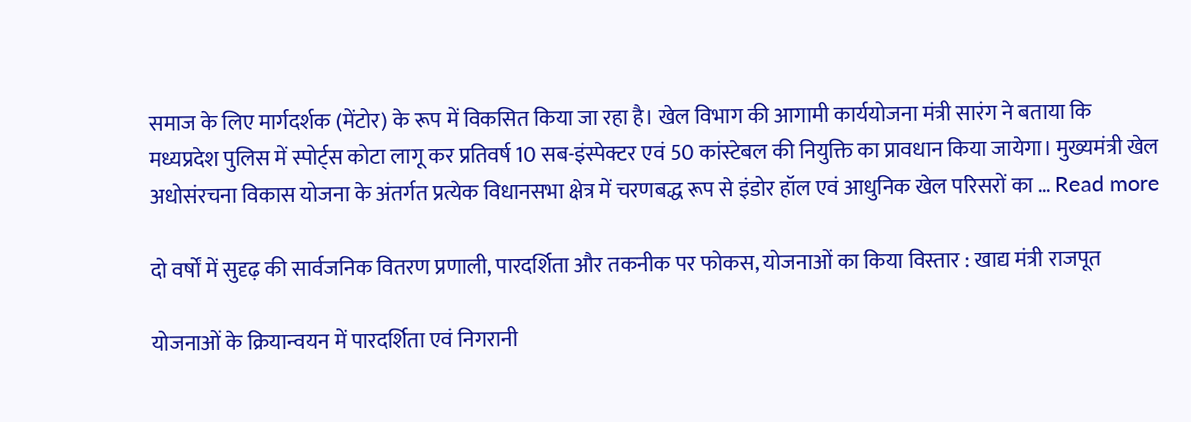समाज के लिए मार्गदर्शक (मेंटोर) के रूप में विकसित किया जा रहा है। खेल विभाग की आगामी कार्ययोजना मंत्री सारंग ने बताया कि मध्यप्रदेश पुलिस में स्पोर्ट्स कोटा लागू कर प्रतिवर्ष 10 सब-इंस्पेक्टर एवं 50 कांस्टेबल की नियुक्ति का प्रावधान किया जायेगा। मुख्यमंत्री खेल अधोसंरचना विकास योजना के अंतर्गत प्रत्येक विधानसभा क्षेत्र में चरणबद्ध रूप से इंडोर हॉल एवं आधुनिक खेल परिसरों का … Read more

दो वर्षों में सुदृढ़ की सार्वजनिक वितरण प्रणाली, पारदर्शिता और तकनीक पर फोकस, योजनाओं का किया विस्तार : खाद्य मंत्री राजपूत

योजनाओं के क्रियान्वयन में पारदर्शिता एवं निगरानी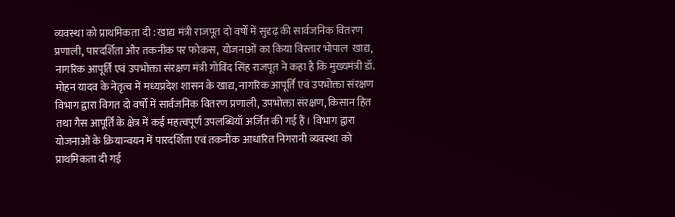व्यवस्था को प्राथमिकता दी : खाद्य मंत्री राजपूत दो वर्षों में सुदृढ़ की सार्वजनिक वितरण प्रणाली, पारदर्शिता और तकनीक पर फोकस, योजनाओं का किया विस्तार भोपाल  खाद्य, नागरिक आपूर्ति एवं उपभोक्ता संरक्षण मंत्री गोविंद सिंह राजपूत ने कहा है कि मुख्यमंत्री डॉ. मोहन यादव के नेतृत्व में मध्यप्रदेश शासन के खाद्य, नागरिक आपूर्ति एवं उपभोक्ता संरक्षण विभाग द्वारा विगत दो वर्षों में सार्वजनिक वितरण प्रणाली, उपभोक्ता संरक्षण, किसान हित तथा गैस आपूर्ति के क्षेत्र में कई महत्वपूर्ण उपलब्धियाँ अर्जित की गई हैं। विभाग द्वारा योजनाओं के क्रियान्वयन में पारदर्शिता एवं तकनीक आधारित निगरानी व्यवस्था को प्राथमिकता दी गई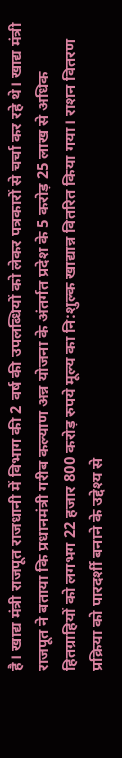है। खाद्य मंत्री राजपूत राजधानी में विभाग की 2 वर्ष की उपलब्धियों को लेकर पत्रकारों से चर्चा कर रहे थे। खाद्य मंत्री राजपूत ने बताया कि प्रधानमंत्री गरीब कल्याण अन्न योजना के अंतर्गत प्रदेश के 5 करोड़ 25 लाख से अधिक हितग्राहियों को लगभग 22 हजार 800 करोड़ रुपये मूल्य का नि:शुल्क खाद्यान्न वितरित किया गया। राशन वितरण प्रक्रिया को पारदर्शी बनाने के उद्देश्य से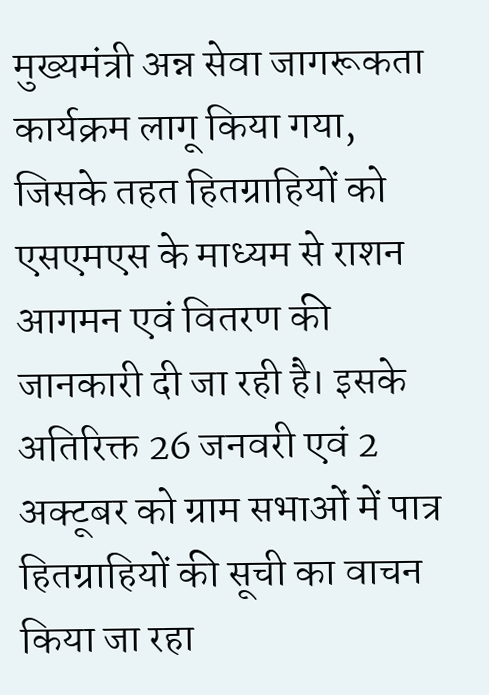मुख्यमंत्री अन्न सेवा जागरूकता कार्यक्रम लागू किया गया, जिसके तहत हितग्राहियों को एसएमएस के माध्यम से राशन आगमन एवं वितरण की जानकारी दी जा रही है। इसके अतिरिक्त 26 जनवरी एवं 2 अक्टूबर को ग्राम सभाओं में पात्र हितग्राहियों की सूची का वाचन किया जा रहा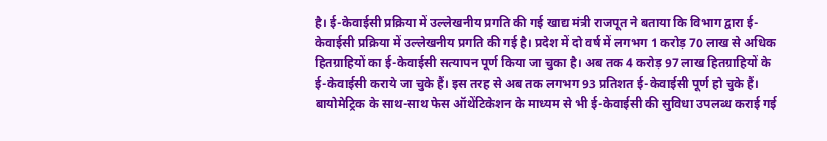है। ई-केवाईसी प्रक्रिया में उल्लेखनीय प्रगति की गई खाद्य मंत्री राजपूत ने बताया कि विभाग द्वारा ई-केवाईसी प्रक्रिया में उल्लेखनीय प्रगति की गई है। प्रदेश में दो वर्ष में लगभग 1 करोड़ 70 लाख से अधिक हितग्राहियों का ई-केवाईसी सत्यापन पूर्ण किया जा चुका है। अब तक 4 करोड़ 97 लाख हितग्राहियों के ई-केवाईसी कराये जा चुके हैं। इस तरह से अब तक लगभग 93 प्रतिशत ई-केवाईसी पूर्ण हो चुके हैं। बायोमेट्रिक के साथ-साथ फेस ऑथेंटिकेशन के माध्यम से भी ई-केवाईसी की सुविधा उपलब्ध कराई गई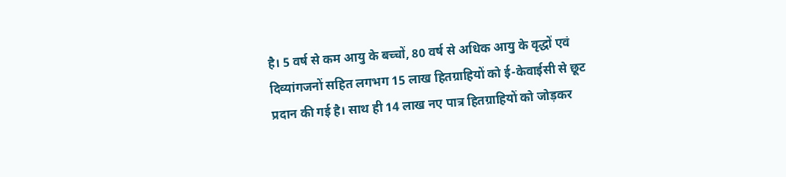है। 5 वर्ष से कम आयु के बच्चों, 80 वर्ष से अधिक आयु के वृद्धों एवं दिव्यांगजनों सहित लगभग 15 लाख हितग्राहियों को ई-केवाईसी से छूट प्रदान की गई है। साथ ही 14 लाख नए पात्र हितग्राहियों को जोड़कर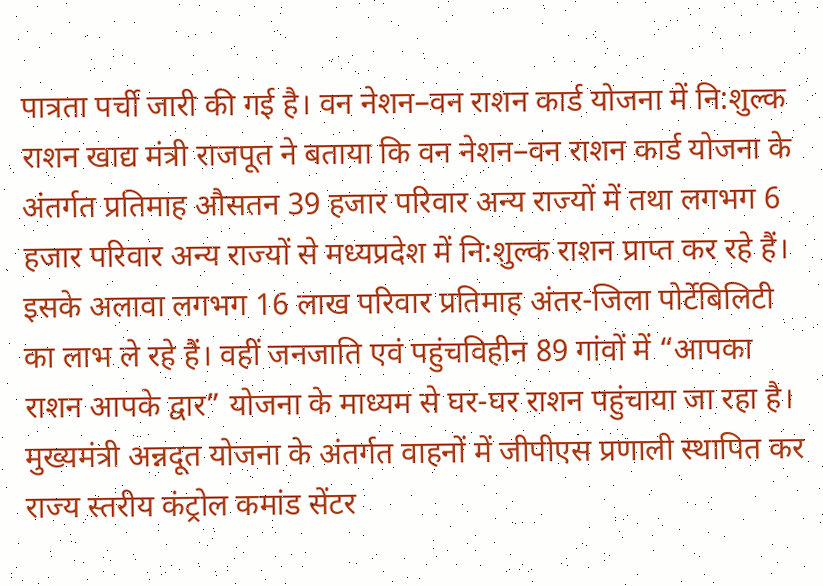पात्रता पर्ची जारी की गई है। वन नेशन–वन राशन कार्ड योजना में नि:शुल्क राशन खाद्य मंत्री राजपूत ने बताया कि वन नेशन–वन राशन कार्ड योजना के अंतर्गत प्रतिमाह औसतन 39 हजार परिवार अन्य राज्यों में तथा लगभग 6 हजार परिवार अन्य राज्यों से मध्यप्रदेश में नि:शुल्क राशन प्राप्त कर रहे हैं। इसके अलावा लगभग 16 लाख परिवार प्रतिमाह अंतर-जिला पोर्टेबिलिटी का लाभ ले रहे हैं। वहीं जनजाति एवं पहुंचविहीन 89 गांवों में “आपका राशन आपके द्वार” योजना के माध्यम से घर-घर राशन पहुंचाया जा रहा है। मुख्यमंत्री अन्नदूत योजना के अंतर्गत वाहनों में जीपीएस प्रणाली स्थापित कर राज्य स्तरीय कंट्रोल कमांड सेंटर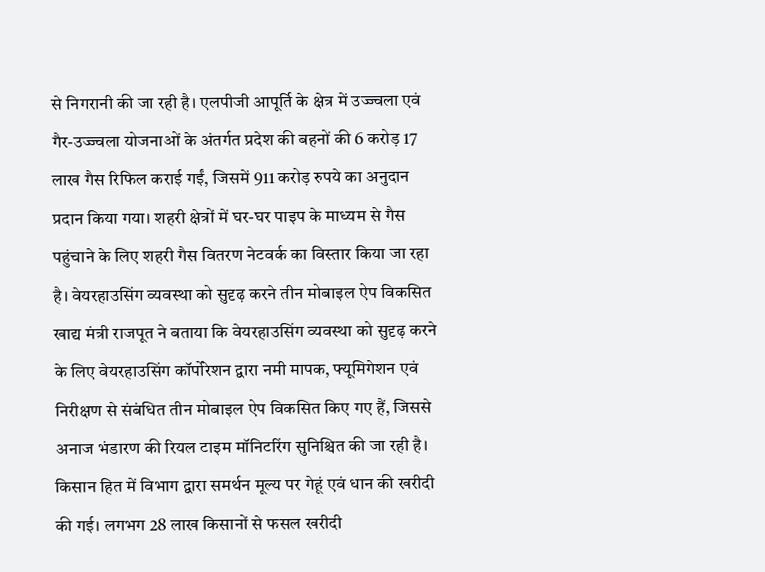से निगरानी की जा रही है। एलपीजी आपूर्ति के क्षेत्र में उज्ज्वला एवं गैर-उज्ज्वला योजनाओं के अंतर्गत प्रदेश की बहनों की 6 करोड़ 17 लाख गैस रिफिल कराई गईं, जिसमें 911 करोड़ रुपये का अनुदान प्रदान किया गया। शहरी क्षेत्रों में घर-घर पाइप के माध्यम से गैस पहुंचाने के लिए शहरी गैस वितरण नेटवर्क का विस्तार किया जा रहा है। वेयरहाउसिंग व्यवस्था को सुदृढ़ करने तीन मोबाइल ऐप विकसित खाद्य मंत्री राजपूत ने बताया कि वेयरहाउसिंग व्यवस्था को सुदृढ़ करने के लिए वेयरहाउसिंग कॉर्पोरेशन द्वारा नमी मापक, फ्यूमिगेशन एवं निरीक्षण से संबंधित तीन मोबाइल ऐप विकसित किए गए हैं, जिससे अनाज भंडारण की रियल टाइम मॉनिटरिंग सुनिश्चित की जा रही है। किसान हित में विभाग द्वारा समर्थन मूल्य पर गेहूं एवं धान की खरीदी की गई। लगभग 28 लाख किसानों से फसल खरीदी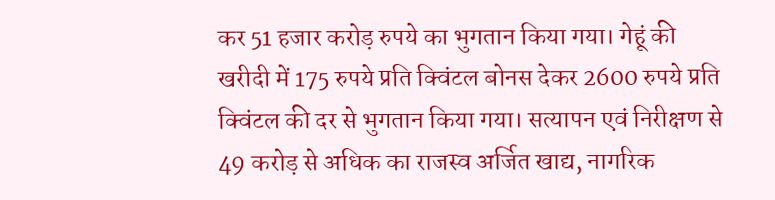कर 51 हजार करोड़ रुपये का भुगतान किया गया। गेहूं की खरीदी में 175 रुपये प्रति क्विंटल बोनस देकर 2600 रुपये प्रति क्विंटल की दर से भुगतान किया गया। सत्यापन एवं निरीक्षण से 49 करोड़ से अधिक का राजस्व अर्जित खाद्य, नागरिक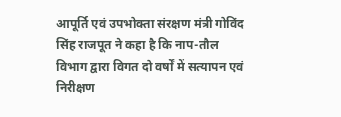आपूर्ति एवं उपभोक्ता संरक्षण मंत्री गोविंद सिंह राजपूत ने कहा है कि नाप-तौल विभाग द्वारा विगत दो वर्षों में सत्यापन एवं निरीक्षण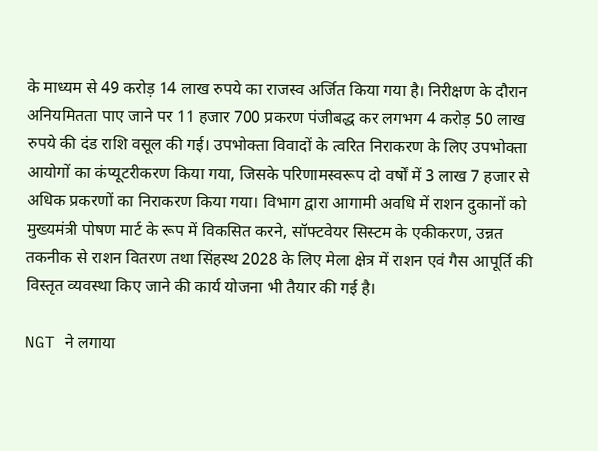के माध्यम से 49 करोड़ 14 लाख रुपये का राजस्व अर्जित किया गया है। निरीक्षण के दौरान अनियमितता पाए जाने पर 11 हजार 700 प्रकरण पंजीबद्ध कर लगभग 4 करोड़ 50 लाख रुपये की दंड राशि वसूल की गई। उपभोक्ता विवादों के त्वरित निराकरण के लिए उपभोक्ता आयोगों का कंप्यूटरीकरण किया गया, जिसके परिणामस्वरूप दो वर्षों में 3 लाख 7 हजार से अधिक प्रकरणों का निराकरण किया गया। विभाग द्वारा आगामी अवधि में राशन दुकानों को मुख्यमंत्री पोषण मार्ट के रूप में विकसित करने, सॉफ्टवेयर सिस्टम के एकीकरण, उन्नत तकनीक से राशन वितरण तथा सिंहस्थ 2028 के लिए मेला क्षेत्र में राशन एवं गैस आपूर्ति की विस्तृत व्यवस्था किए जाने की कार्य योजना भी तैयार की गई है।

NGT ने लगाया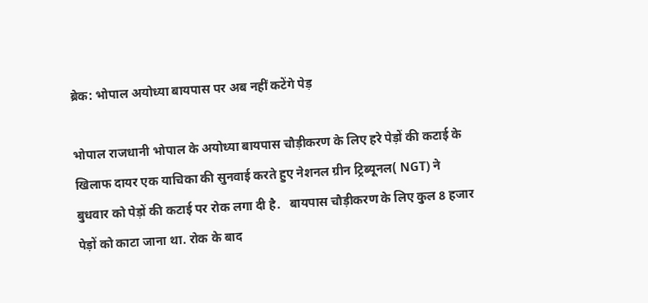ब्रेक: भोपाल अयोध्या बायपास पर अब नहीं कटेंगे पेड़

भोपाल राजधानी भोपाल के अयोध्या बायपास चौड़ीकरण के लिए हरे पेड़ों की कटाई के खिलाफ दायर एक याचिका की सुनवाई करते हुए नेशनल ग्रीन ट्रिब्यूनल( NGT) ने बुधवार को पेड़ों की कटाई पर रोक लगा दी है.   बायपास चौड़ीकरण के लिए कुल 8 हजार पेड़ों को काटा जाना था. रोक के बाद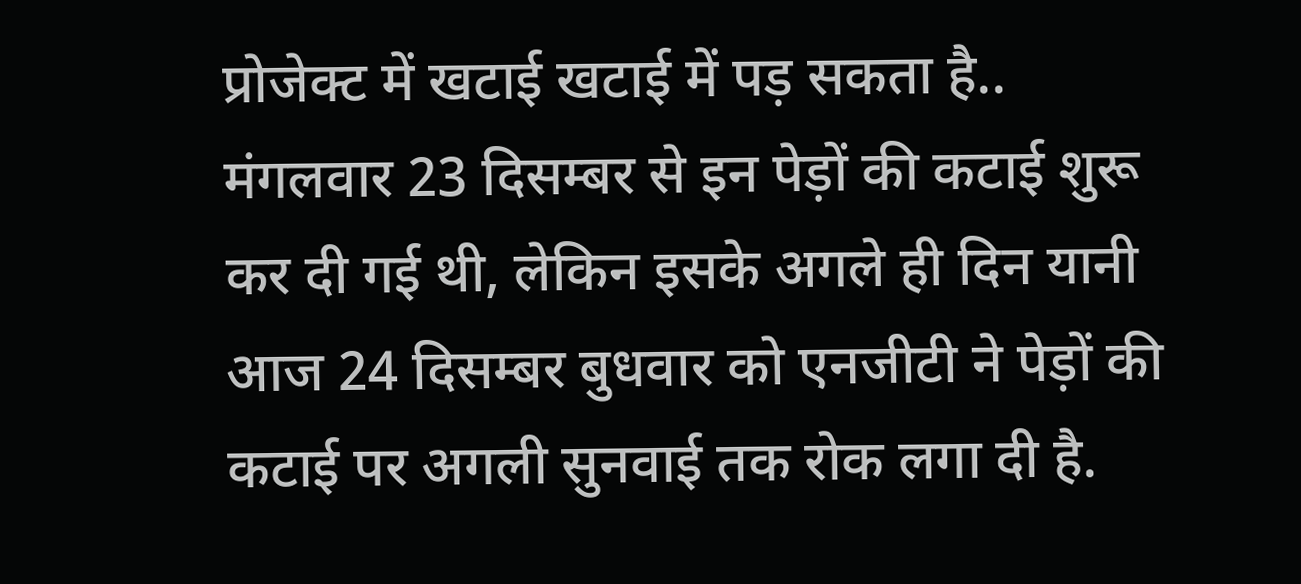प्रोजेक्ट में खटाई खटाई में पड़ सकता है..  मंगलवार 23 दिसम्बर से इन पेड़ों की कटाई शुरू कर दी गई थी, लेकिन इसके अगले ही दिन यानी आज 24 दिसम्बर बुधवार को एनजीटी ने पेड़ों की कटाई पर अगली सुनवाई तक रोक लगा दी है.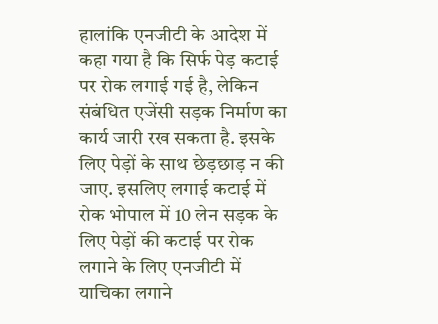हालांकि एनजीटी के आदेश में कहा गया है कि सिर्फ पेड़ कटाई पर रोक लगाई गई है, लेकिन संबंधित एजेंसी सड़क निर्माण का कार्य जारी रख सकता है. इसके लिए पेड़ों के साथ छेड़छाड़ न की जाए. इसलिए लगाई कटाई में रोक भोपाल में 10 लेन सड़क के लिए पेड़ों की कटाई पर रोक लगाने के लिए एनजीटी में याचिका लगाने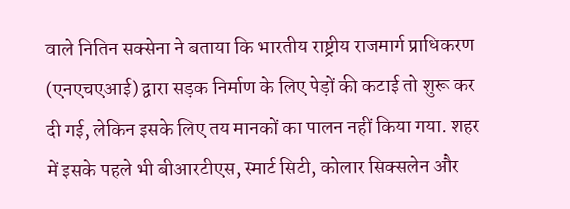वाले नितिन सक्सेना ने बताया कि भारतीय राष्ट्रीय राजमार्ग प्राधिकरण  (एनएचएआई) द्वारा सड़क निर्माण के लिए पेड़ों की कटाई तो शुरू कर दी गई, लेकिन इसके लिए तय मानकों का पालन नहीं किया गया. शहर में इसके पहले भी बीआरटीएस, स्मार्ट सिटी, कोलार सिक्सलेन और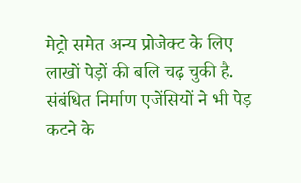मेट्रो समेत अन्य प्रोजेक्ट के लिए लाखों पेड़ों की बलि चढ़ चुकी है. संबंधित निर्माण एजेंसियों ने भी पेड़ कटने के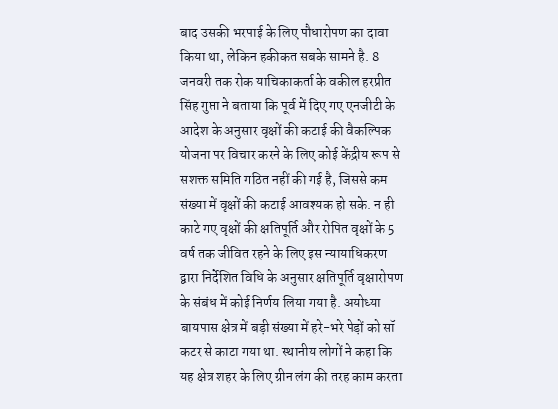बाद उसकी भरपाई के लिए पौधारोपण का दावा किया था, लेकिन हकीकत सबके सामने है. 8 जनवरी तक रोक याचिकाकर्ता के वकील हरप्रीत सिंह गुप्ता ने बताया कि पूर्व में दिए गए एनजीटी के आदेश के अनुसार वृक्षों की कटाई की वैकल्पिक योजना पर विचार करने के लिए कोई केंद्रीय रूप से सशक्त समिति गठित नहीं की गई है, जिससे कम संख्या में वृक्षों की कटाई आवश्यक हो सके. न ही काटे गए वृक्षों की क्षतिपूर्ति और रोपित वृक्षों के 5 वर्ष तक जीवित रहने के लिए इस न्यायाधिकरण द्वारा निर्देशित विधि के अनुसार क्षतिपूर्ति वृक्षारोपण के संबंध में कोई निर्णय लिया गया है. अयोध्या बायपास क्षेत्र में बड़ी संख्या में हरे-भरे पेड़ों को सॉ कटर से काटा गया था. स्थानीय लोगों ने कहा कि यह क्षेत्र शहर के लिए ग्रीन लंग की तरह काम करता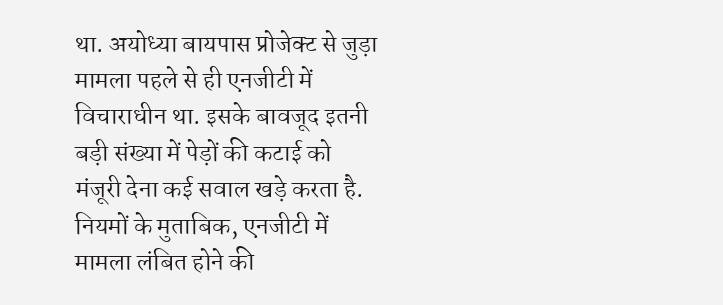था. अयोध्या बायपास प्रोजेक्ट से जुड़ा मामला पहले से ही एनजीटी में विचाराधीन था. इसके बावजूद इतनी बड़ी संख्या में पेड़ों की कटाई को मंजूरी देना कई सवाल खड़े करता है. नियमों के मुताबिक, एनजीटी में मामला लंबित होने की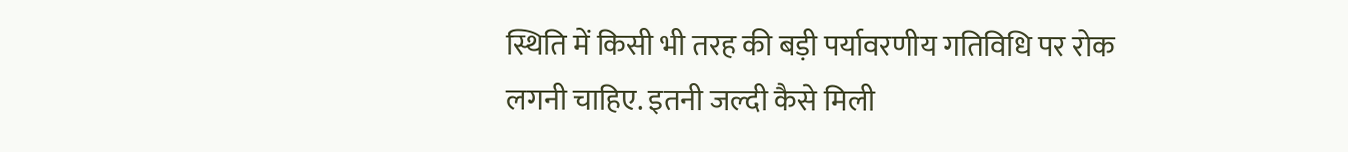स्थिति में किसी भी तरह की बड़ी पर्यावरणीय गतिविधि पर रोक लगनी चाहिए. इतनी जल्दी कैसे मिली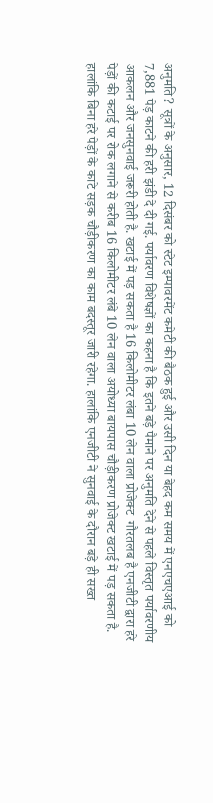अनुमति? सूत्रों के अनुसार, 12 दिसंबर को स्टेट इम्पावरमेंट कमेटी की बैठक हुई और उसी दिन या बेहद कम समय में एनएचएआई को 7,881 पेड़ काटने की हरी झंडी दे दी गई. पर्यावरण विशेषज्ञों का कहना है कि इतने बड़े पैमाने पर अनुमति देने से पहले विस्तृत पर्यावरणीय आकलन और जनसुनवाई जरूरी होती है. खटाई में पड़ सकता है 16 किलोमीटर लंबा 10 लेन वाला प्रोजेक्ट  गौरतलब है एनजीटी द्वारा हरे पेड़ों की कटाई पर रोक लगाने से करीब 16 किलोमीटर लंबे 10 लेन वाला अयोध्या बायपास चौड़ीकरण प्रोजेक्ट खटाई में पड़ सकता है. हालांकि बिना हरे पेड़ों के काटे सड़क चौड़ीकरण का काम बदस्तूर जारी रहेगा. हालांकि एनजीटी ने सुनवाई के दौरान बड़े ही सख्त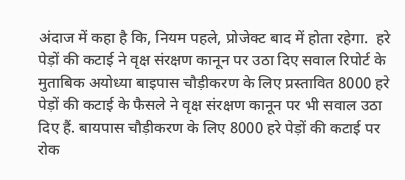अंदाज में कहा है कि, नियम पहले, प्रोजेक्ट बाद में होता रहेगा.  हरे पेड़ों की कटाई ने वृक्ष संरक्षण कानून पर उठा दिए सवाल रिपोर्ट के मुताबिक अयोध्या बाइपास चौड़ीकरण के लिए प्रस्तावित 8000 हरे पेड़ों की कटाई के फैसले ने वृक्ष संरक्षण कानून पर भी सवाल उठा दिए हैं. बायपास चौड़ीकरण के लिए 8000 हरे पेड़ों की कटाई पर रोक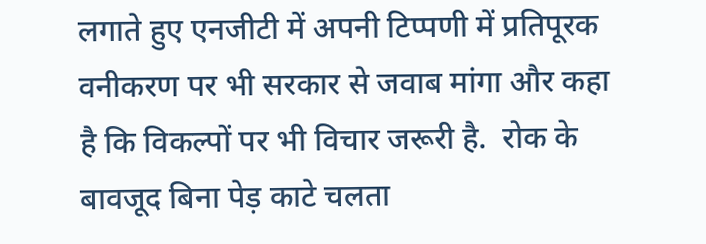लगाते हुए एनजीटी में अपनी टिप्पणी में प्रतिपूरक वनीकरण पर भी सरकार से जवाब मांगा और कहा है कि विकल्पों पर भी विचार जरूरी है.  रोक के बावजूद बिना पेड़ काटे चलता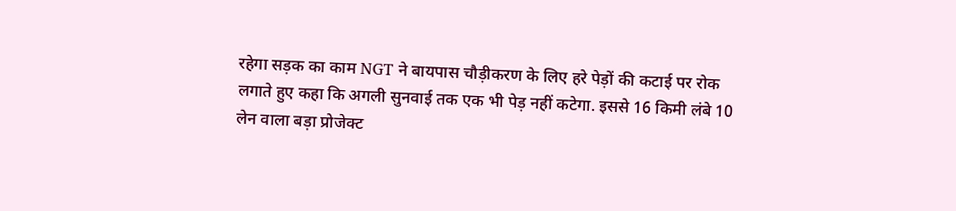रहेगा सड़क का काम NGT ने बायपास चौड़ीकरण के लिए हरे पेड़ों की कटाई पर रोक लगाते हुए कहा कि अगली सुनवाई तक एक भी पेड़ नहीं कटेगा. इससे 16 किमी लंबे 10 लेन वाला बड़ा प्रोजेक्ट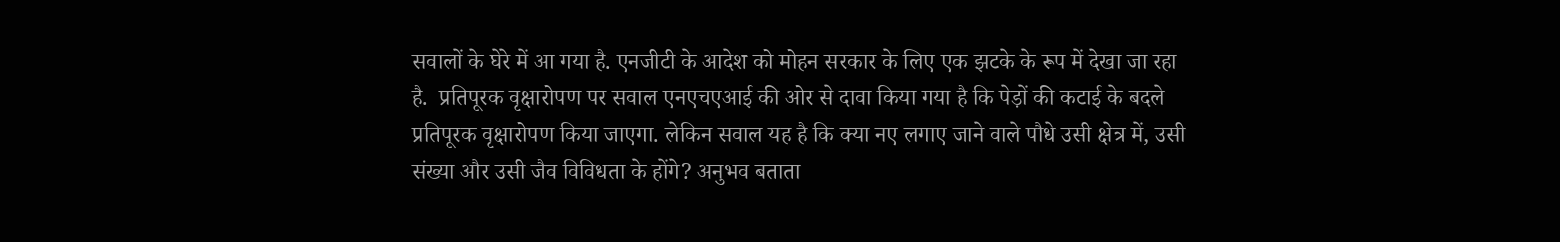सवालों के घेरे में आ गया है. एनजीटी के आदेश को मोहन सरकार के लिए एक झटके के रूप में देखा जा रहा है.  प्रतिपूरक वृक्षारोपण पर सवाल एनएचएआई की ओर से दावा किया गया है कि पेड़ों की कटाई के बदले प्रतिपूरक वृक्षारोपण किया जाएगा. लेकिन सवाल यह है कि क्या नए लगाए जाने वाले पौधे उसी क्षेत्र में, उसी संख्या और उसी जैव विविधता के होंगे? अनुभव बताता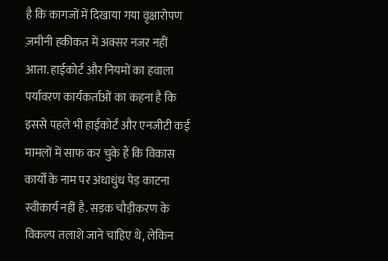है कि कागजों में दिखाया गया वृक्षारोपण ज़मीनी हकीकत में अक्सर नजर नहीं आता. हाईकोर्ट और नियमों का हवाला पर्यावरण कार्यकर्ताओं का कहना है कि इससे पहले भी हाईकोर्ट और एनजीटी कई मामलों में साफ कर चुके हैं कि विकास कार्यों के नाम पर अंधाधुंध पेड़ काटना स्वीकार्य नहीं है. सड़क चौड़ीकरण के विकल्प तलाशे जाने चाहिए थे, लेकिन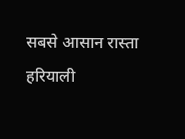सबसे आसान रास्ता हरियाली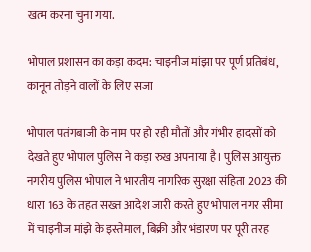खत्म करना चुना गया.

भोपाल प्रशासन का कड़ा कदम: चाइनीज मांझा पर पूर्ण प्रतिबंध, कानून तोड़ने वालों के लिए सजा

भोपाल पतंगबाजी के नाम पर हो रही मौतों और गंभीर हादसों को देखते हुए भोपाल पुलिस ने कड़ा रुख अपनाया है। पुलिस आयुक्त नगरीय पुलिस भोपाल ने भारतीय नागरिक सुरक्षा संहिता 2023 की धारा 163 के तहत सख्त आदेश जारी करते हुए भोपाल नगर सीमा में चाइनीज मांझे के इस्तेमाल, बिक्री और भंडारण पर पूरी तरह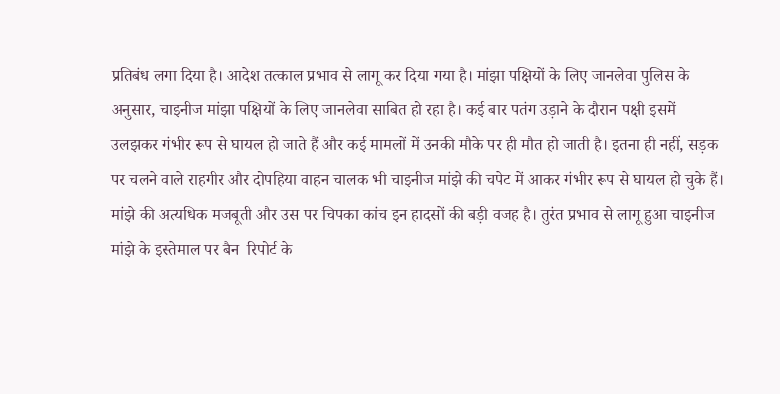प्रतिबंध लगा दिया है। आदेश तत्काल प्रभाव से लागू कर दिया गया है। मांझा पक्षियों के लिए जानलेवा पुलिस के अनुसार, चाइनीज मांझा पक्षियों के लिए जानलेवा साबित हो रहा है। कई बार पतंग उड़ाने के दौरान पक्षी इसमें उलझकर गंभीर रूप से घायल हो जाते हैं और कई मामलों में उनकी मौके पर ही मौत हो जाती है। इतना ही नहीं, सड़क पर चलने वाले राहगीर और दोपहिया वाहन चालक भी चाइनीज मांझे की चपेट में आकर गंभीर रूप से घायल हो चुके हैं। मांझे की अत्यधिक मजबूती और उस पर चिपका कांच इन हादसों की बड़ी वजह है। तुरंत प्रभाव से लागू हुआ चाइनीज मांझे के इस्तेमाल पर बैन  रिपोर्ट के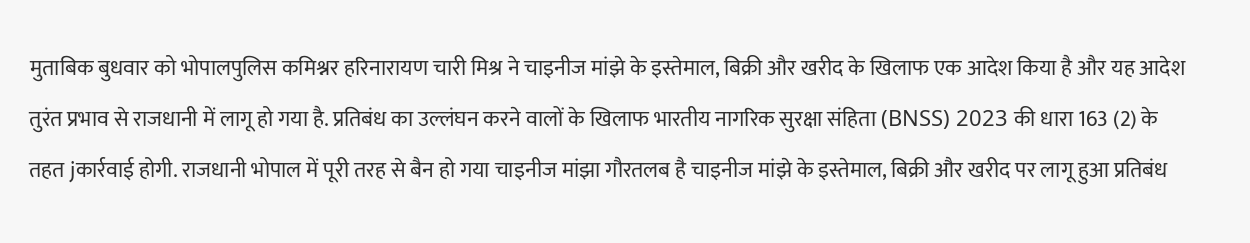मुताबिक बुधवार को भोपालपुलिस कमिश्नर हरिनारायण चारी मिश्र ने चाइनीज मांझे के इस्तेमाल, बिक्री और खरीद के खिलाफ एक आदेश किया है और यह आदेश तुरंत प्रभाव से राजधानी में लागू हो गया है. प्रतिबंध का उल्लंघन करने वालों के खिलाफ भारतीय नागरिक सुरक्षा संहिता (BNSS) 2023 की धारा 163 (2) के तहत jकार्रवाई होगी. राजधानी भोपाल में पूरी तरह से बैन हो गया चाइनीज मांझा गौरतलब है चाइनीज मांझे के इस्तेमाल, बिक्री और खरीद पर लागू हुआ प्रतिबंध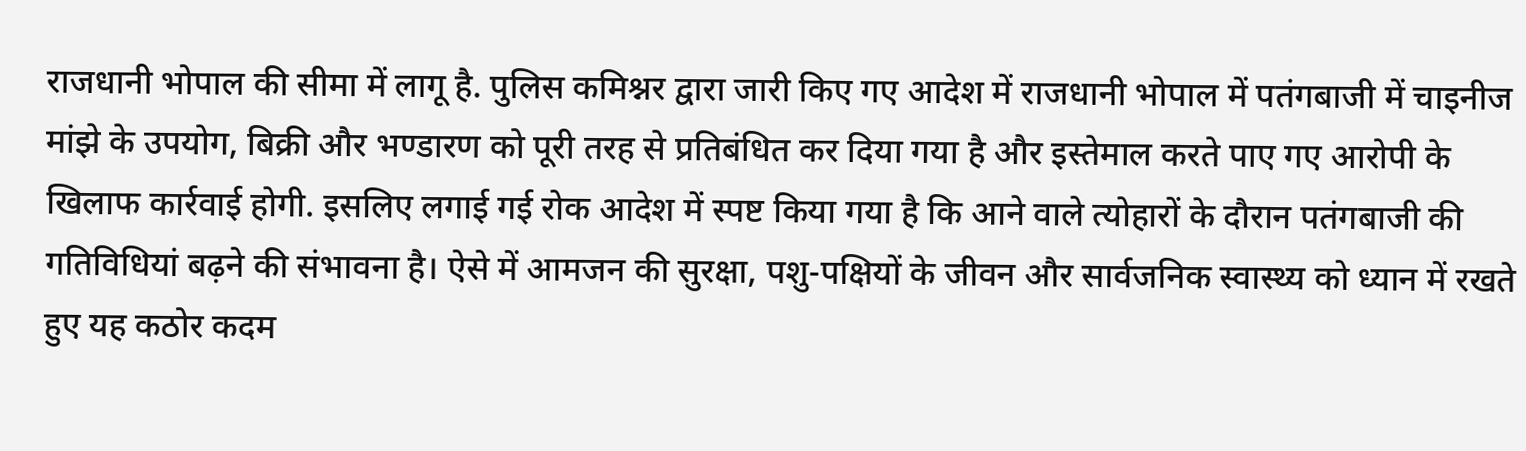राजधानी भोपाल की सीमा में लागू है. पुलिस कमिश्नर द्वारा जारी किए गए आदेश में राजधानी भोपाल में पतंगबाजी में चाइनीज मांझे के उपयोग, बिक्री और भण्डारण को पूरी तरह से प्रतिबंधित कर दिया गया है और इस्तेमाल करते पाए गए आरोपी के खिलाफ कार्रवाई होगी. इसलिए लगाई गई रोक आदेश में स्पष्ट किया गया है कि आने वाले त्योहारों के दौरान पतंगबाजी की गतिविधियां बढ़ने की संभावना है। ऐसे में आमजन की सुरक्षा, पशु-पक्षियों के जीवन और सार्वजनिक स्वास्थ्य को ध्यान में रखते हुए यह कठोर कदम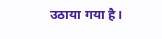उठाया गया है।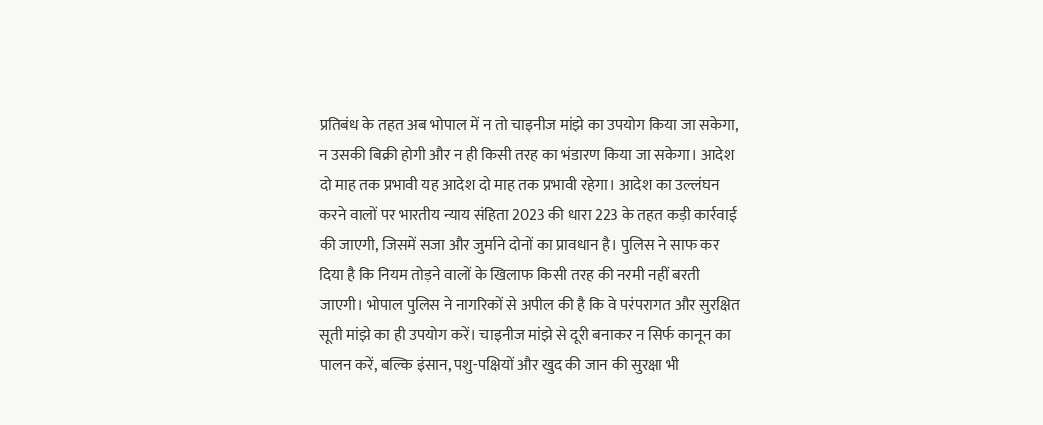प्रतिबंध के तहत अब भोपाल में न तो चाइनीज मांझे का उपयोग किया जा सकेगा, न उसकी बिक्री होगी और न ही किसी तरह का भंडारण किया जा सकेगा। आदेश दो माह तक प्रभावी यह आदेश दो माह तक प्रभावी रहेगा। आदेश का उल्लंघन करने वालों पर भारतीय न्याय संहिता 2023 की धारा 223 के तहत कड़ी कार्रवाई की जाएगी, जिसमें सजा और जुर्माने दोनों का प्रावधान है। पुलिस ने साफ कर दिया है कि नियम तोड़ने वालों के खिलाफ किसी तरह की नरमी नहीं बरती जाएगी। भोपाल पुलिस ने नागरिकों से अपील की है कि वे परंपरागत और सुरक्षित सूती मांझे का ही उपयोग करें। चाइनीज मांझे से दूरी बनाकर न सिर्फ कानून का पालन करें, बल्कि इंसान, पशु-पक्षियों और खुद की जान की सुरक्षा भी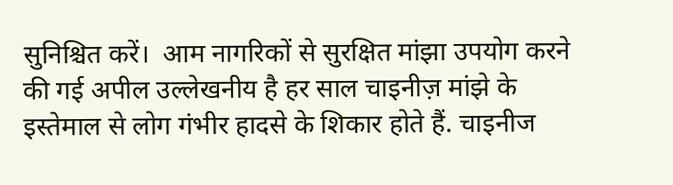सुनिश्चित करें।  आम नागरिकों से सुरक्षित मांझा उपयोग करने की गई अपील उल्लेखनीय है हर साल चाइनीज़ मांझे के इस्तेमाल से लोग गंभीर हादसे के शिकार होते हैं. चाइनीज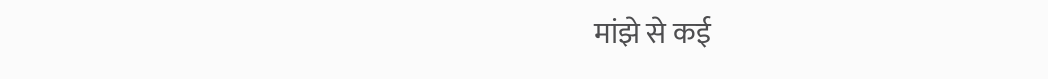मांझे से कई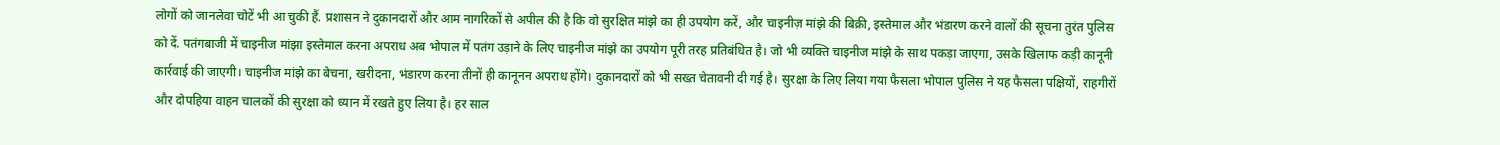लोगों को जानलेवा चोटें भी आ चुकी हैं. प्रशासन ने दुकानदारों और आम नागरिकों से अपील की है कि वो सुरक्षित मांझे का ही उपयोग करें, और चाइनीज़ मांझे की बिक्री, इस्तेमाल और भंडारण करने वालों की सूचना तुरंत पुलिस को दें. पतंगबाजी में चाइनीज मांझा इस्तेमाल करना अपराध अब भोपाल में पतंग उड़ाने के लिए चाइनीज मांझे का उपयोग पूरी तरह प्रतिबंधित है। जो भी व्यक्ति चाइनीज मांझे के साथ पकड़ा जाएगा, उसके खिलाफ कड़ी कानूनी कार्रवाई की जाएगी। चाइनीज मांझे का बेचना, खरीदना, भंडारण करना तीनों ही कानूनन अपराध होंगे। दुकानदारों को भी सख्त चेतावनी दी गई है। सुरक्षा के लिए लिया गया फैसला भोपाल पुलिस ने यह फैसला पक्षियों, राहगीरों और दोपहिया वाहन चालकों की सुरक्षा को ध्यान में रखते हुए लिया है। हर साल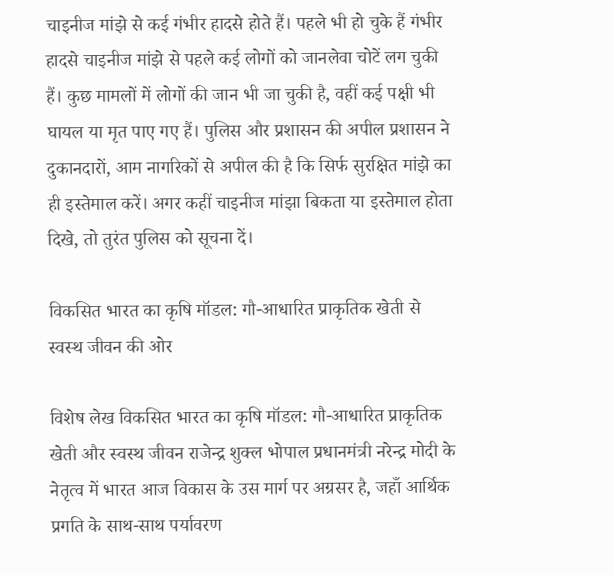चाइनीज मांझे से कई गंभीर हादसे होते हैं। पहले भी हो चुके हैं गंभीर हादसे चाइनीज मांझे से पहले कई लोगों को जानलेवा चोटें लग चुकी हैं। कुछ मामलों में लोगों की जान भी जा चुकी है, वहीं कई पक्षी भी घायल या मृत पाए गए हैं। पुलिस और प्रशासन की अपील प्रशासन ने दुकानदारों, आम नागरिकों से अपील की है कि सिर्फ सुरक्षित मांझे का ही इस्तेमाल करें। अगर कहीं चाइनीज मांझा बिकता या इस्तेमाल होता दिखे, तो तुरंत पुलिस को सूचना दें।

विकसित भारत का कृषि मॉडल: गौ-आधारित प्राकृतिक खेती से स्वस्थ जीवन की ओर

विशेष लेख विकसित भारत का कृषि मॉडल: गौ-आधारित प्राकृतिक खेती और स्वस्थ जीवन राजेन्द्र शुक्ल भोपाल प्रधानमंत्री नरेन्द्र मोदी के नेतृत्व में भारत आज विकास के उस मार्ग पर अग्रसर है, जहाँ आर्थिक प्रगति के साथ-साथ पर्यावरण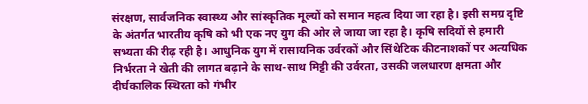संरक्षण, सार्वजनिक स्वास्थ्य और सांस्कृतिक मूल्यों को समान महत्व दिया जा रहा है। इसी समग्र दृष्टि के अंतर्गत भारतीय कृषि को भी एक नए युग की ओर ले जाया जा रहा है। कृषि सदियों से हमारी सभ्यता की रीढ़ रही है। आधुनिक युग में रासायनिक उर्वरकों और सिंथेटिक कीटनाशकों पर अत्यधिक निर्भरता ने खेती की लागत बढ़ाने के साथ-साथ मिट्टी की उर्वरता, उसकी जलधारण क्षमता और दीर्घकालिक स्थिरता को गंभीर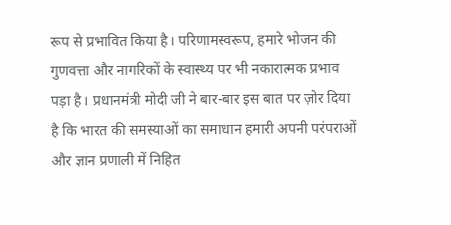रूप से प्रभावित किया है। परिणामस्वरूप, हमारे भोजन की गुणवत्ता और नागरिकों के स्वास्थ्य पर भी नकारात्मक प्रभाव पड़ा है। प्रधानमंत्री मोदी जी ने बार-बार इस बात पर ज़ोर दिया है कि भारत की समस्याओं का समाधान हमारी अपनी परंपराओं और ज्ञान प्रणाली में निहित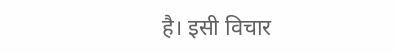है। इसी विचार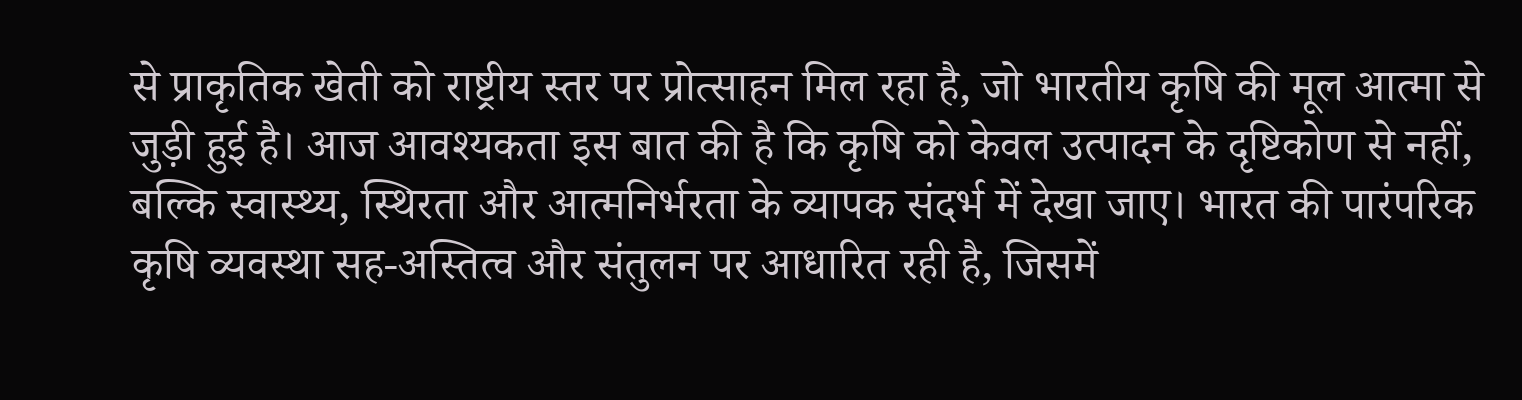से प्राकृतिक खेती को राष्ट्रीय स्तर पर प्रोत्साहन मिल रहा है, जो भारतीय कृषि की मूल आत्मा से जुड़ी हुई है। आज आवश्यकता इस बात की है कि कृषि को केवल उत्पादन के दृष्टिकोण से नहीं, बल्कि स्वास्थ्य, स्थिरता और आत्मनिर्भरता के व्यापक संदर्भ में देखा जाए। भारत की पारंपरिक कृषि व्यवस्था सह-अस्तित्व और संतुलन पर आधारित रही है, जिसमें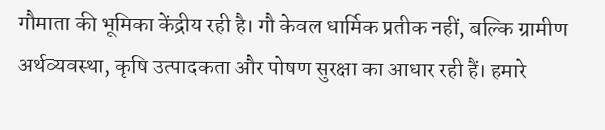गौमाता की भूमिका केंद्रीय रही है। गौ केवल धार्मिक प्रतीक नहीं, बल्कि ग्रामीण अर्थव्यवस्था, कृषि उत्पादकता और पोषण सुरक्षा का आधार रही हैं। हमारे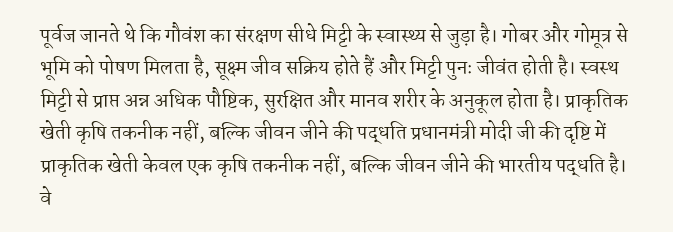पूर्वज जानते थे कि गौवंश का संरक्षण सीधे मिट्टी के स्वास्थ्य से जुड़ा है। गोबर और गोमूत्र से भूमि को पोषण मिलता है, सूक्ष्म जीव सक्रिय होते हैं और मिट्टी पुनः जीवंत होती है। स्वस्थ मिट्टी से प्राप्त अन्न अधिक पौष्टिक, सुरक्षित और मानव शरीर के अनुकूल होता है। प्राकृतिक खेती कृषि तकनीक नहीं, बल्कि जीवन जीने की पद्धति प्रधानमंत्री मोदी जी की दृष्टि में प्राकृतिक खेती केवल एक कृषि तकनीक नहीं, बल्कि जीवन जीने की भारतीय पद्धति है। वे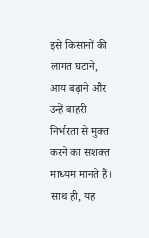इसे किसानों की लागत घटाने, आय बढ़ाने और उन्हें बाहरी निर्भरता से मुक्त करने का सशक्त माध्यम मानते हैं। साथ ही, यह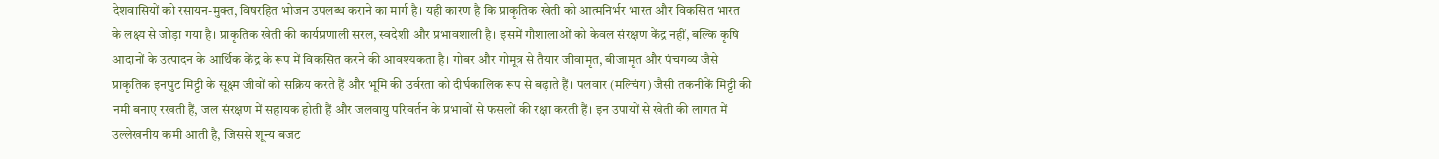देशवासियों को रसायन-मुक्त, विषरहित भोजन उपलब्ध कराने का मार्ग है। यही कारण है कि प्राकृतिक खेती को आत्मनिर्भर भारत और विकसित भारत के लक्ष्य से जोड़ा गया है। प्राकृतिक खेती की कार्यप्रणाली सरल, स्वदेशी और प्रभावशाली है। इसमें गौशालाओं को केवल संरक्षण केंद्र नहीं, बल्कि कृषि आदानों के उत्पादन के आर्थिक केंद्र के रूप में विकसित करने की आवश्यकता है। गोबर और गोमूत्र से तैयार जीवामृत, बीजामृत और पंचगव्य जैसे प्राकृतिक इनपुट मिट्टी के सूक्ष्म जीवों को सक्रिय करते हैं और भूमि की उर्वरता को दीर्घकालिक रूप से बढ़ाते हैं। पलवार (मल्चिंग) जैसी तकनीकें मिट्टी की नमी बनाए रखती हैं, जल संरक्षण में सहायक होती हैं और जलवायु परिवर्तन के प्रभावों से फसलों की रक्षा करती हैं। इन उपायों से खेती की लागत में उल्लेखनीय कमी आती है, जिससे शून्य बजट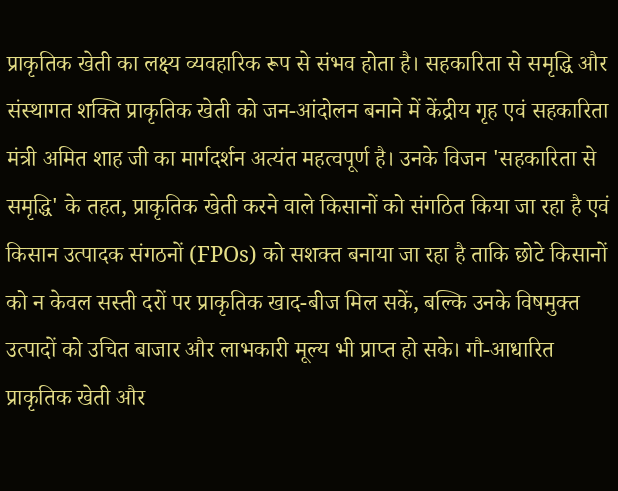प्राकृतिक खेती का लक्ष्य व्यवहारिक रूप से संभव होता है। सहकारिता से समृद्धि और संस्थागत शक्ति प्राकृतिक खेती को जन-आंदोलन बनाने में केंद्रीय गृह एवं सहकारिता मंत्री अमित शाह जी का मार्गदर्शन अत्यंत महत्वपूर्ण है। उनके विजन 'सहकारिता से समृद्धि' के तहत, प्राकृतिक खेती करने वाले किसानों को संगठित किया जा रहा है एवं किसान उत्पादक संगठनों (FPOs) को सशक्त बनाया जा रहा है ताकि छोटे किसानों को न केवल सस्ती दरों पर प्राकृतिक खाद-बीज मिल सकें, बल्कि उनके विषमुक्त उत्पादों को उचित बाजार और लाभकारी मूल्य भी प्राप्त हो सके। गौ-आधारित प्राकृतिक खेती और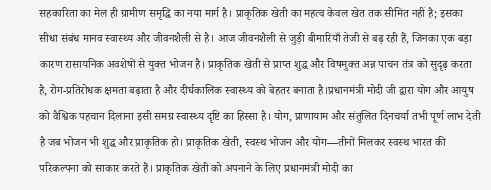सहकारिता का मेल ही ग्रामीण समृद्धि का नया मार्ग है। प्राकृतिक खेती का महत्व केवल खेत तक सीमित नहीं है; इसका सीधा संबंध मानव स्वास्थ्य और जीवनशैली से है। आज जीवनशैली से जुड़ी बीमारियाँ तेजी से बढ़ रही हैं, जिनका एक बड़ा कारण रासायनिक अवशेषों से युक्त भोजन है। प्राकृतिक खेती से प्राप्त शुद्ध और विषमुक्त अन्न पाचन तंत्र को सुदृढ़ करता है, रोग-प्रतिरोधक क्षमता बढ़ाता है और दीर्घकालिक स्वास्थ्य को बेहतर बनाता है।प्रधानमंत्री मोदी जी द्वारा योग और आयुष को वैश्विक पहचान दिलाना इसी समग्र स्वास्थ्य दृष्टि का हिस्सा है। योग, प्राणायाम और संतुलित दिनचर्या तभी पूर्ण लाभ देती है जब भोजन भी शुद्ध और प्राकृतिक हो। प्राकृतिक खेती, स्वस्थ भोजन और योग—तीनों मिलकर स्वस्थ भारत की परिकल्पना को साकार करते हैं। प्राकृतिक खेती को अपनाने के लिए प्रधानमंत्री मोदी का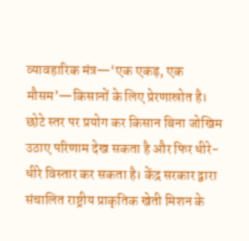व्यावहारिक मंत्र—‘एक एकड़, एक मौसम’—किसानों के लिए प्रेरणास्रोत है। छोटे स्तर पर प्रयोग कर किसान बिना जोखिम उठाए परिणाम देख सकता है और फिर धीरे-धीरे विस्तार कर सकता है। केंद्र सरकार द्वारा संचालित राष्ट्रीय प्राकृतिक खेती मिशन के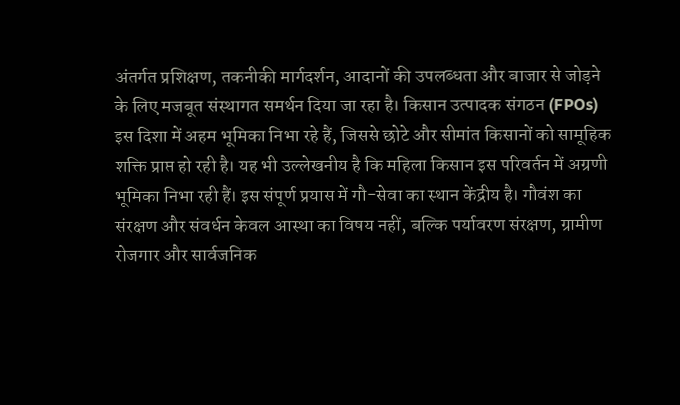अंतर्गत प्रशिक्षण, तकनीकी मार्गदर्शन, आदानों की उपलब्धता और बाजार से जोड़ने के लिए मजबूत संस्थागत समर्थन दिया जा रहा है। किसान उत्पादक संगठन (FPOs) इस दिशा में अहम भूमिका निभा रहे हैं, जिससे छोटे और सीमांत किसानों को सामूहिक शक्ति प्राप्त हो रही है। यह भी उल्लेखनीय है कि महिला किसान इस परिवर्तन में अग्रणी भूमिका निभा रही हैं। इस संपूर्ण प्रयास में गौ-सेवा का स्थान केंद्रीय है। गौवंश का संरक्षण और संवर्धन केवल आस्था का विषय नहीं, बल्कि पर्यावरण संरक्षण, ग्रामीण रोजगार और सार्वजनिक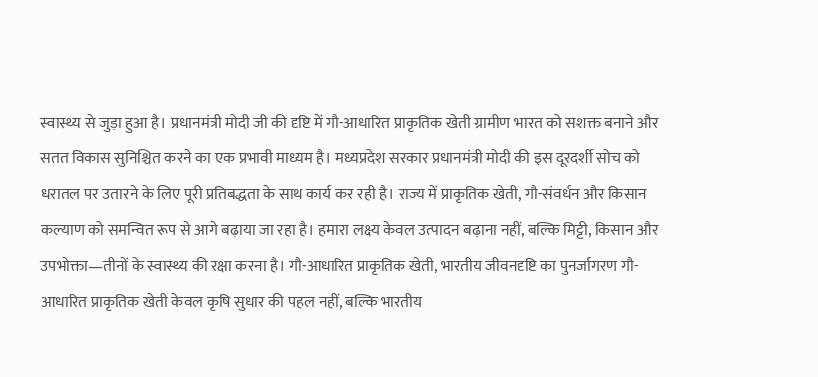स्वास्थ्य से जुड़ा हुआ है। प्रधानमंत्री मोदी जी की दृष्टि में गौ-आधारित प्राकृतिक खेती ग्रामीण भारत को सशक्त बनाने और सतत विकास सुनिश्चित करने का एक प्रभावी माध्यम है। मध्यप्रदेश सरकार प्रधानमंत्री मोदी की इस दूरदर्शी सोच को धरातल पर उतारने के लिए पूरी प्रतिबद्धता के साथ कार्य कर रही है। राज्य में प्राकृतिक खेती, गौ-संवर्धन और किसान कल्याण को समन्वित रूप से आगे बढ़ाया जा रहा है। हमारा लक्ष्य केवल उत्पादन बढ़ाना नहीं, बल्कि मिट्टी, किसान और उपभोक्ता—तीनों के स्वास्थ्य की रक्षा करना है। गौ-आधारित प्राकृतिक खेती, भारतीय जीवनदृष्टि का पुनर्जागरण गौ-आधारित प्राकृतिक खेती केवल कृषि सुधार की पहल नहीं, बल्कि भारतीय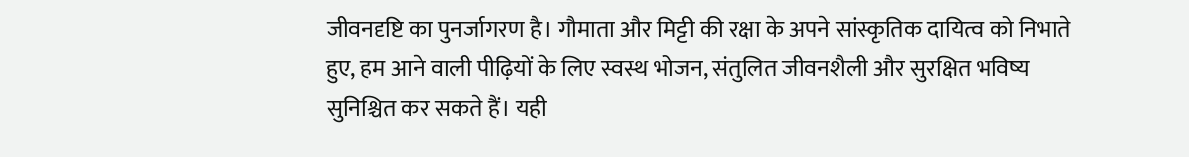जीवनदृष्टि का पुनर्जागरण है। गौमाता और मिट्टी की रक्षा के अपने सांस्कृतिक दायित्व को निभाते हुए, हम आने वाली पीढ़ियों के लिए स्वस्थ भोजन, संतुलित जीवनशैली और सुरक्षित भविष्य सुनिश्चित कर सकते हैं। यही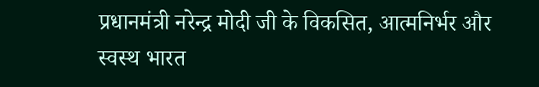प्रधानमंत्री नरेन्द्र मोदी जी के विकसित, आत्मनिर्भर और स्वस्थ भारत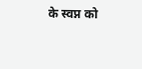के स्वप्न को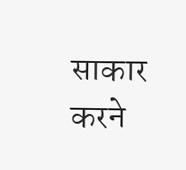साकार करने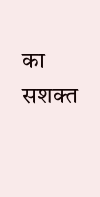का सशक्त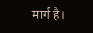मार्ग है।